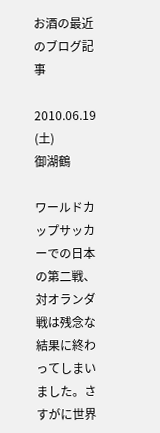お酒の最近のブログ記事

2010.06.19 (土)
御湖鶴

ワールドカップサッカーでの日本の第二戦、対オランダ戦は残念な結果に終わってしまいました。さすがに世界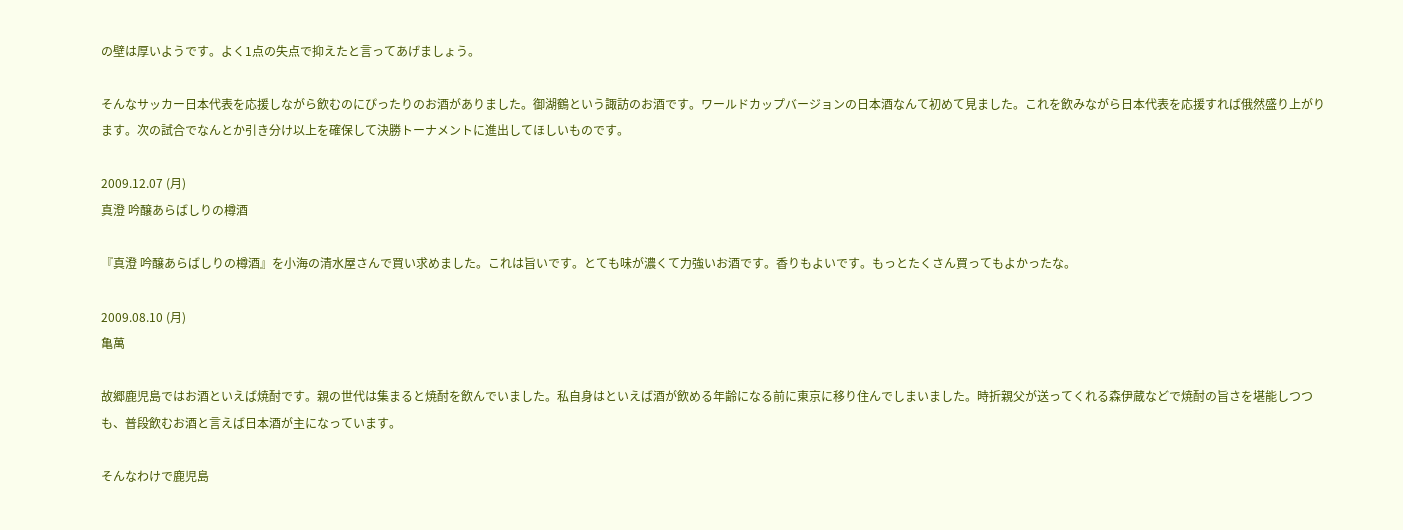の壁は厚いようです。よく1点の失点で抑えたと言ってあげましょう。

そんなサッカー日本代表を応援しながら飲むのにぴったりのお酒がありました。御湖鶴という諏訪のお酒です。ワールドカップバージョンの日本酒なんて初めて見ました。これを飲みながら日本代表を応援すれば俄然盛り上がります。次の試合でなんとか引き分け以上を確保して決勝トーナメントに進出してほしいものです。

2009.12.07 (月)
真澄 吟醸あらばしりの樽酒

『真澄 吟醸あらばしりの樽酒』を小海の清水屋さんで買い求めました。これは旨いです。とても味が濃くて力強いお酒です。香りもよいです。もっとたくさん買ってもよかったな。

2009.08.10 (月)
亀萬

故郷鹿児島ではお酒といえば焼酎です。親の世代は集まると焼酎を飲んでいました。私自身はといえば酒が飲める年齢になる前に東京に移り住んでしまいました。時折親父が送ってくれる森伊蔵などで焼酎の旨さを堪能しつつも、普段飲むお酒と言えば日本酒が主になっています。

そんなわけで鹿児島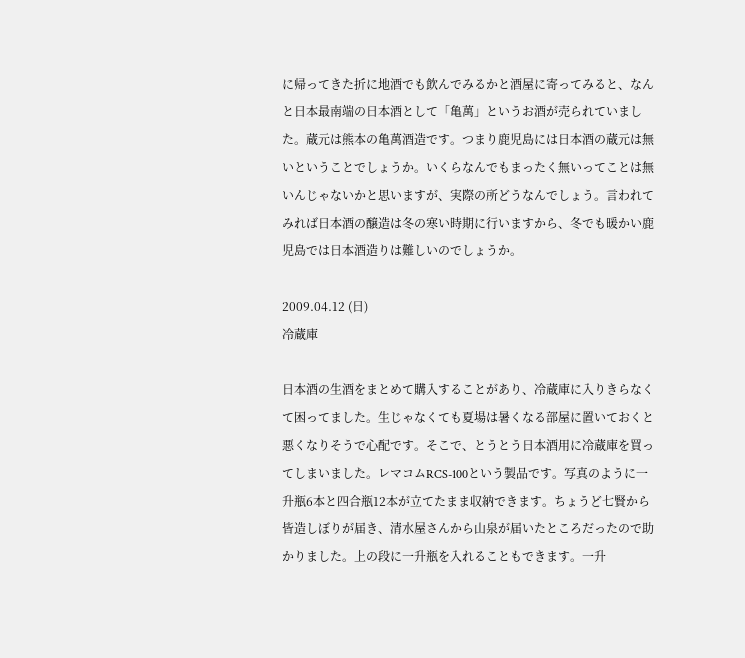に帰ってきた折に地酒でも飲んでみるかと酒屋に寄ってみると、なんと日本最南端の日本酒として「亀萬」というお酒が売られていました。蔵元は熊本の亀萬酒造です。つまり鹿児島には日本酒の蔵元は無いということでしょうか。いくらなんでもまったく無いってことは無いんじゃないかと思いますが、実際の所どうなんでしょう。言われてみれば日本酒の醸造は冬の寒い時期に行いますから、冬でも暖かい鹿児島では日本酒造りは難しいのでしょうか。

2009.04.12 (日)
冷蔵庫

日本酒の生酒をまとめて購入することがあり、冷蔵庫に入りきらなくて困ってました。生じゃなくても夏場は暑くなる部屋に置いておくと悪くなりそうで心配です。そこで、とうとう日本酒用に冷蔵庫を買ってしまいました。レマコムRCS-100という製品です。写真のように一升瓶6本と四合瓶12本が立てたまま収納できます。ちょうど七賢から皆造しぼりが届き、清水屋さんから山泉が届いたところだったので助かりました。上の段に一升瓶を入れることもできます。一升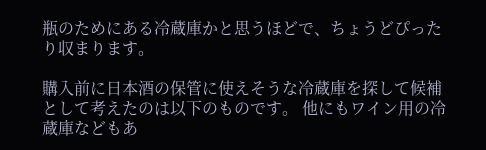瓶のためにある冷蔵庫かと思うほどで、ちょうどぴったり収まります。

購入前に日本酒の保管に使えそうな冷蔵庫を探して候補として考えたのは以下のものです。 他にもワイン用の冷蔵庫などもあ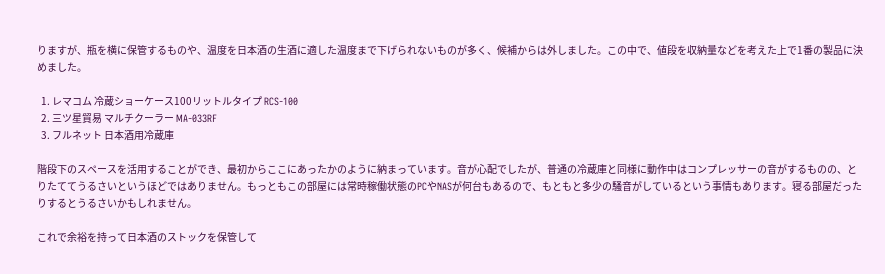りますが、瓶を横に保管するものや、温度を日本酒の生酒に適した温度まで下げられないものが多く、候補からは外しました。この中で、値段を収納量などを考えた上で1番の製品に決めました。

  1. レマコム 冷蔵ショーケース100リットルタイプ RCS-100
  2. 三ツ星貿易 マルチクーラー MA-033RF
  3. フルネット 日本酒用冷蔵庫

階段下のスペースを活用することができ、最初からここにあったかのように納まっています。音が心配でしたが、普通の冷蔵庫と同様に動作中はコンプレッサーの音がするものの、とりたててうるさいというほどではありません。もっともこの部屋には常時稼働状態のPCやNASが何台もあるので、もともと多少の騒音がしているという事情もあります。寝る部屋だったりするとうるさいかもしれません。

これで余裕を持って日本酒のストックを保管して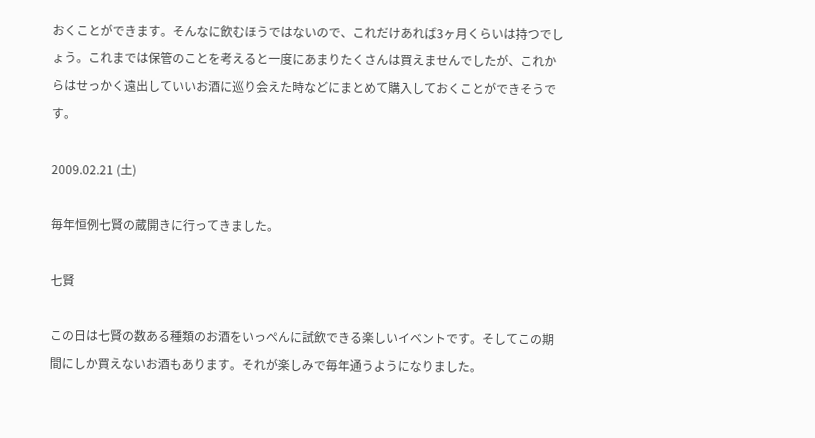おくことができます。そんなに飲むほうではないので、これだけあれば3ヶ月くらいは持つでしょう。これまでは保管のことを考えると一度にあまりたくさんは買えませんでしたが、これからはせっかく遠出していいお酒に巡り会えた時などにまとめて購入しておくことができそうです。

2009.02.21 (土)

毎年恒例七賢の蔵開きに行ってきました。

七賢

この日は七賢の数ある種類のお酒をいっぺんに試飲できる楽しいイベントです。そしてこの期間にしか買えないお酒もあります。それが楽しみで毎年通うようになりました。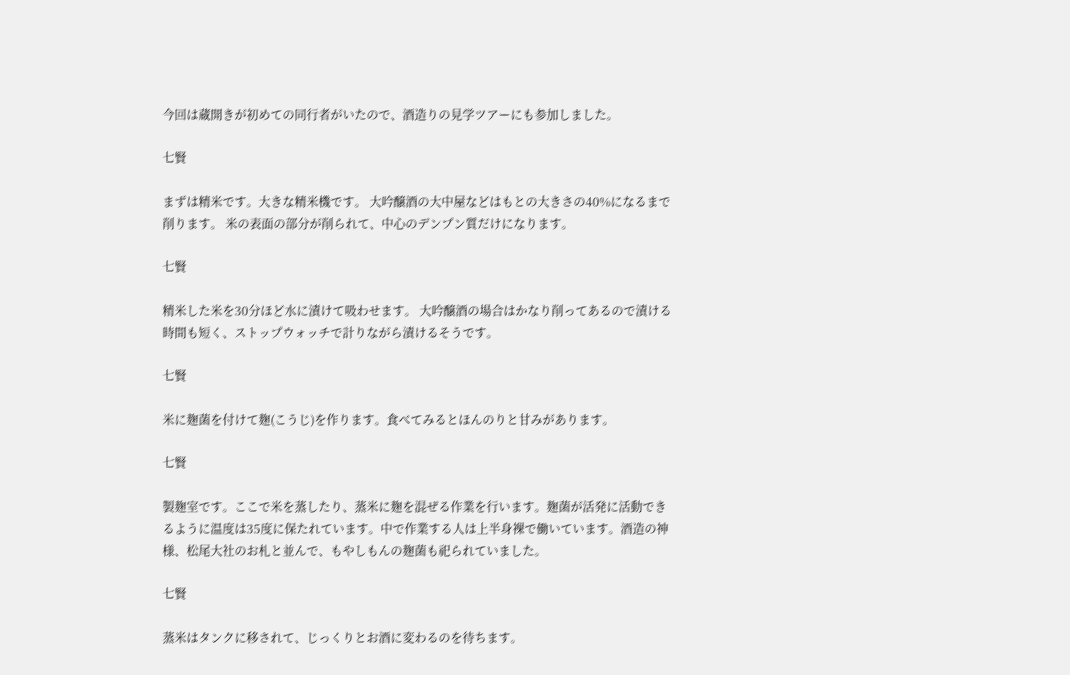今回は蔵開きが初めての同行者がいたので、酒造りの見学ツアーにも参加しました。

七賢

まずは精米です。大きな精米機です。 大吟醸酒の大中屋などはもとの大きさの40%になるまで削ります。 米の表面の部分が削られて、中心のデンプン質だけになります。

七賢

精米した米を30分ほど水に漬けて吸わせます。 大吟醸酒の場合はかなり削ってあるので漬ける時間も短く、ストップウォッチで計りながら漬けるそうです。

七賢

米に麹菌を付けて麹(こうじ)を作ります。食べてみるとほんのりと甘みがあります。

七賢

製麹室です。ここで米を蒸したり、蒸米に麹を混ぜる作業を行います。麹菌が活発に活動できるように温度は35度に保たれています。中で作業する人は上半身裸で働いています。酒造の神様、松尾大社のお札と並んで、もやしもんの麹菌も祀られていました。

七賢

蒸米はタンクに移されて、じっくりとお酒に変わるのを待ちます。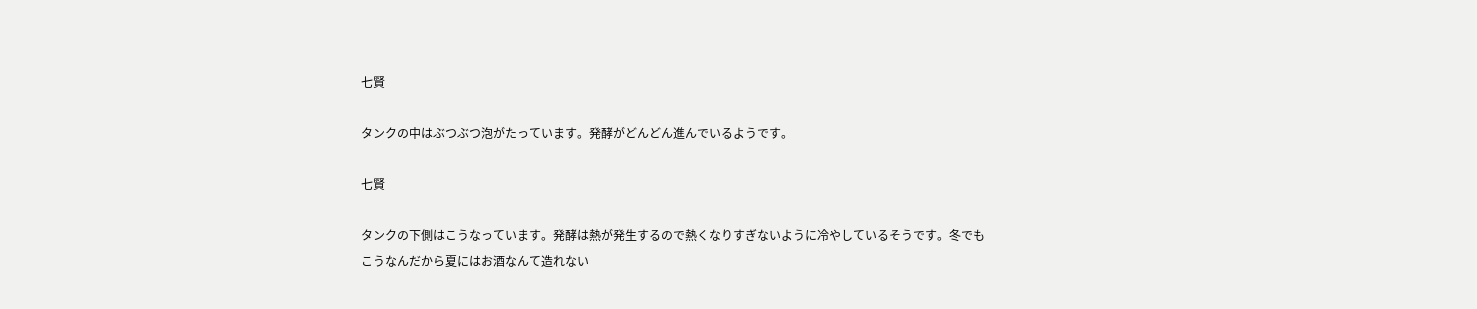七賢

タンクの中はぶつぶつ泡がたっています。発酵がどんどん進んでいるようです。

七賢

タンクの下側はこうなっています。発酵は熱が発生するので熱くなりすぎないように冷やしているそうです。冬でもこうなんだから夏にはお酒なんて造れない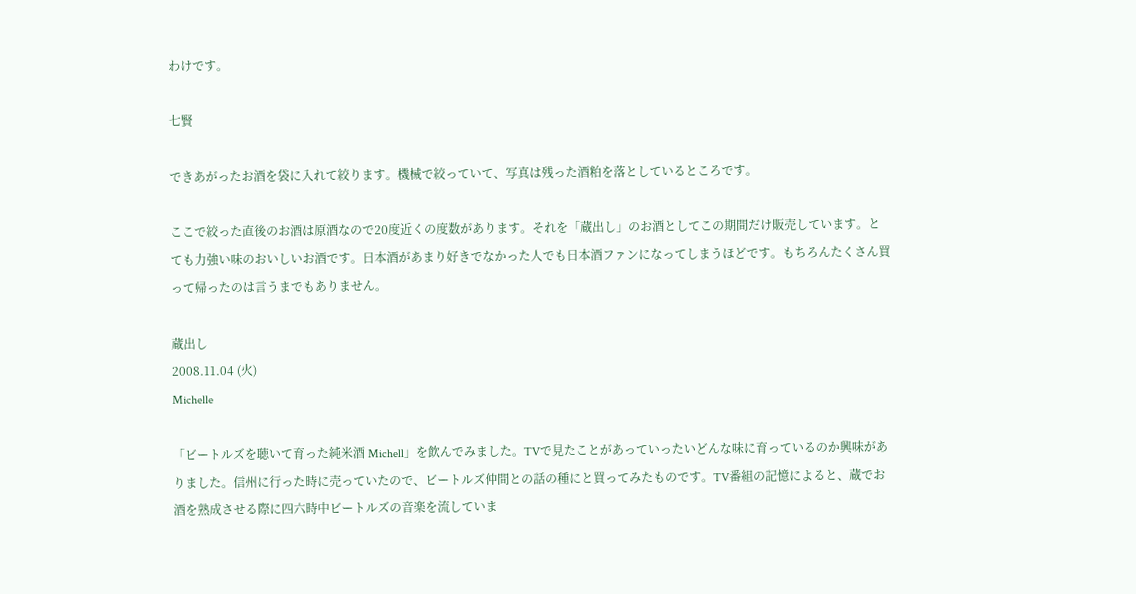わけです。

七賢

できあがったお酒を袋に入れて絞ります。機械で絞っていて、写真は残った酒粕を落としているところです。

ここで絞った直後のお酒は原酒なので20度近くの度数があります。それを「蔵出し」のお酒としてこの期間だけ販売しています。とても力強い味のおいしいお酒です。日本酒があまり好きでなかった人でも日本酒ファンになってしまうほどです。もちろんたくさん買って帰ったのは言うまでもありません。

蔵出し
2008.11.04 (火)
Michelle

「ビートルズを聴いて育った純米酒 Michell」を飲んでみました。TVで見たことがあっていったいどんな味に育っているのか興味がありました。信州に行った時に売っていたので、ビートルズ仲間との話の種にと買ってみたものです。TV番組の記憶によると、蔵でお酒を熟成させる際に四六時中ビートルズの音楽を流していま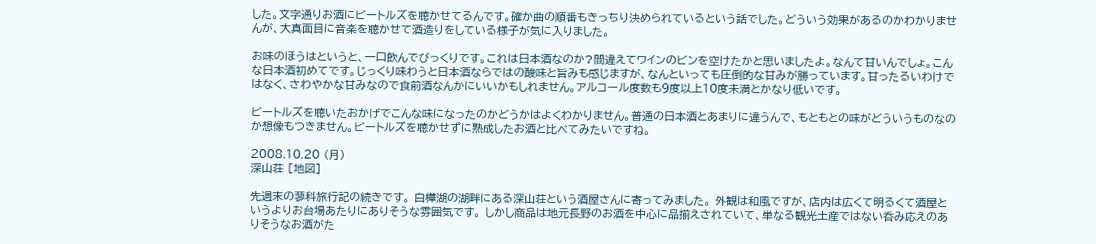した。文字通りお酒にビートルズを聴かせてるんです。確か曲の順番もきっちり決められているという話でした。どういう効果があるのかわかりませんが、大真面目に音楽を聴かせて酒造りをしている様子が気に入りました。

お味のほうはというと、一口飲んでびっくりです。これは日本酒なのか?間違えてワインのビンを空けたかと思いましたよ。なんて甘いんでしょ。こんな日本酒初めてです。じっくり味わうと日本酒ならではの酸味と旨みも感じますが、なんといっても圧倒的な甘みが勝っています。甘ったるいわけではなく、さわやかな甘みなので食前酒なんかにいいかもしれません。アルコール度数も9度以上10度未満とかなり低いです。

ビートルズを聴いたおかげでこんな味になったのかどうかはよくわかりません。普通の日本酒とあまりに違うんで、もともとの味がどういうものなのか想像もつきません。ビートルズを聴かせずに熟成したお酒と比べてみたいですね。

2008.10.20 (月)
深山荘 [地図]

先週末の蓼科旅行記の続きです。 白樺湖の湖畔にある深山荘という酒屋さんに寄ってみました。 外観は和風ですが、店内は広くて明るくて酒屋というよりお台場あたりにありそうな雰囲気です。 しかし商品は地元長野のお酒を中心に品揃えされていて、単なる観光土産ではない呑み応えのありそうなお酒がた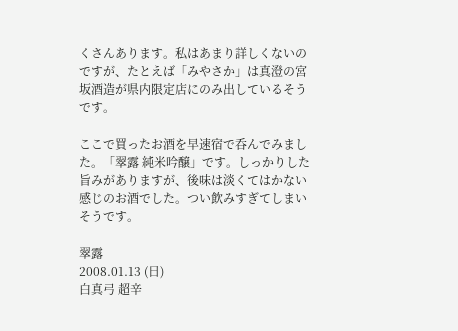くさんあります。私はあまり詳しくないのですが、たとえば「みやさか」は真澄の宮坂酒造が県内限定店にのみ出しているそうです。

ここで買ったお酒を早速宿で呑んでみました。「翠露 純米吟醸」です。しっかりした旨みがありますが、後味は淡くてはかない感じのお酒でした。つい飲みすぎてしまいそうです。

翠露
2008.01.13 (日)
白真弓 超辛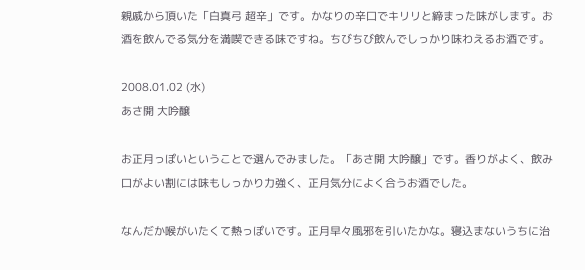親戚から頂いた「白真弓 超辛」です。かなりの辛口でキリリと締まった味がします。お酒を飲んでる気分を満喫できる味ですね。ちびちび飲んでしっかり味わえるお酒です。

2008.01.02 (水)
あさ開 大吟醸

お正月っぽいということで選んでみました。「あさ開 大吟醸」です。香りがよく、飲み口がよい割には味もしっかり力強く、正月気分によく合うお酒でした。

なんだか喉がいたくて熱っぽいです。正月早々風邪を引いたかな。寝込まないうちに治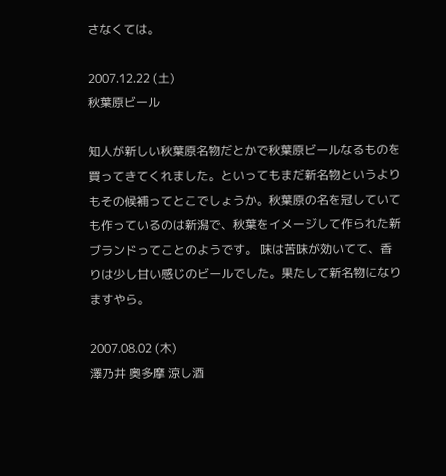さなくては。

2007.12.22 (土)
秋葉原ビール

知人が新しい秋葉原名物だとかで秋葉原ビールなるものを買ってきてくれました。といってもまだ新名物というよりもその候補ってとこでしょうか。秋葉原の名を冠していても作っているのは新潟で、秋葉をイメージして作られた新ブランドってことのようです。 味は苦味が効いてて、香りは少し甘い感じのビールでした。果たして新名物になりますやら。

2007.08.02 (木)
澤乃井 奥多摩 涼し酒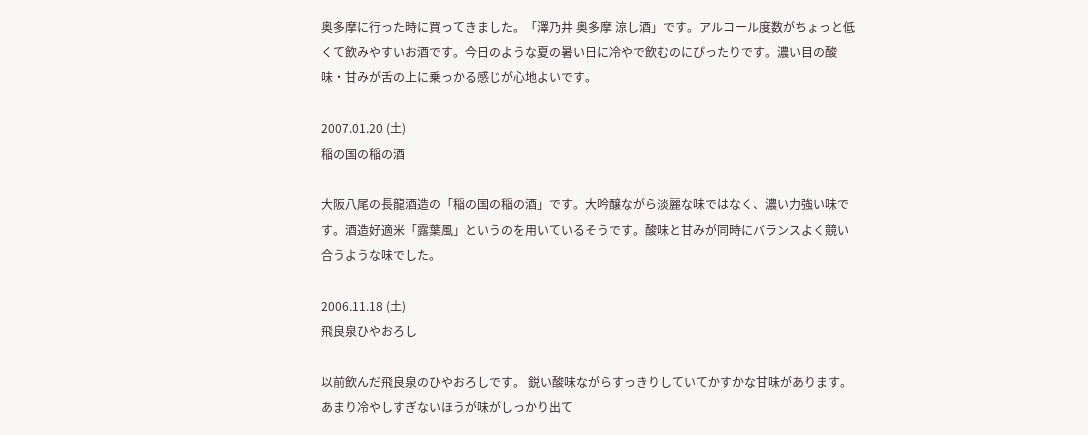奥多摩に行った時に買ってきました。「澤乃井 奥多摩 涼し酒」です。アルコール度数がちょっと低くて飲みやすいお酒です。今日のような夏の暑い日に冷やで飲むのにぴったりです。濃い目の酸味・甘みが舌の上に乗っかる感じが心地よいです。

2007.01.20 (土)
稲の国の稲の酒

大阪八尾の長龍酒造の「稲の国の稲の酒」です。大吟醸ながら淡麗な味ではなく、濃い力強い味です。酒造好適米「露葉風」というのを用いているそうです。酸味と甘みが同時にバランスよく競い合うような味でした。

2006.11.18 (土)
飛良泉ひやおろし

以前飲んだ飛良泉のひやおろしです。 鋭い酸味ながらすっきりしていてかすかな甘味があります。 あまり冷やしすぎないほうが味がしっかり出て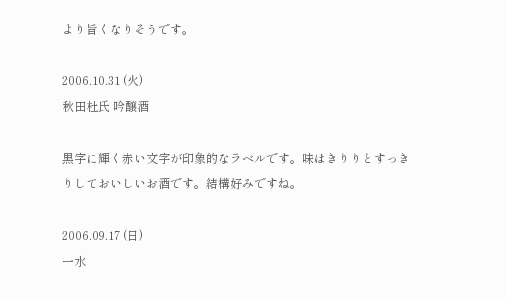より旨くなりそうです。

2006.10.31 (火)
秋田杜氏 吟醸酒

黒字に輝く赤い文字が印象的なラベルです。味はきりりとすっきりしておいしいお酒です。結構好みですね。

2006.09.17 (日)
一水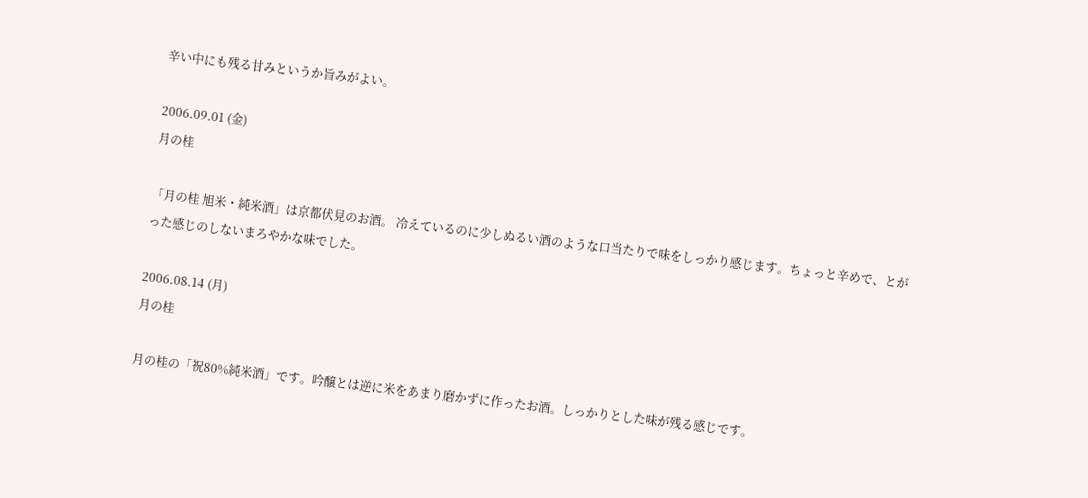辛い中にも残る甘みというか旨みがよい。

2006.09.01 (金)
月の桂

「月の桂 旭米・純米酒」は京都伏見のお酒。 冷えているのに少しぬるい酒のような口当たりで味をしっかり感じます。ちょっと辛めで、とがった感じのしないまろやかな味でした。

2006.08.14 (月)
月の桂

月の桂の「祝80%純米酒」です。吟醸とは逆に米をあまり磨かずに作ったお酒。しっかりとした味が残る感じです。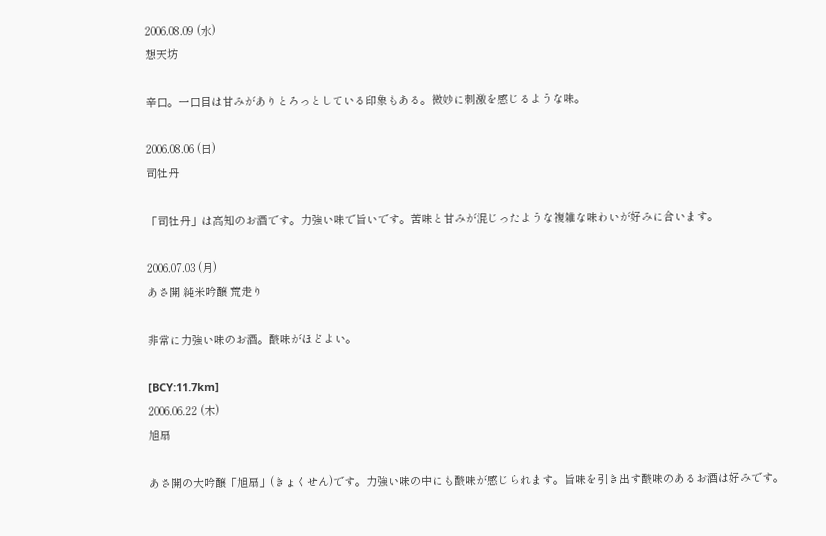2006.08.09 (水)
想天坊

辛口。一口目は甘みがありとろっとしている印象もある。微妙に刺激を感じるような味。

2006.08.06 (日)
司牡丹

「司牡丹」は高知のお酒です。力強い味で旨いです。苦味と甘みが混じったような複雑な味わいが好みに合います。

2006.07.03 (月)
あさ開 純米吟醸 荒走り

非常に力強い味のお酒。酸味がほどよい。

[BCY:11.7km]
2006.06.22 (木)
旭扇

あさ開の大吟醸「旭扇」(きょくせん)です。力強い味の中にも酸味が感じられます。旨味を引き出す酸味のあるお酒は好みです。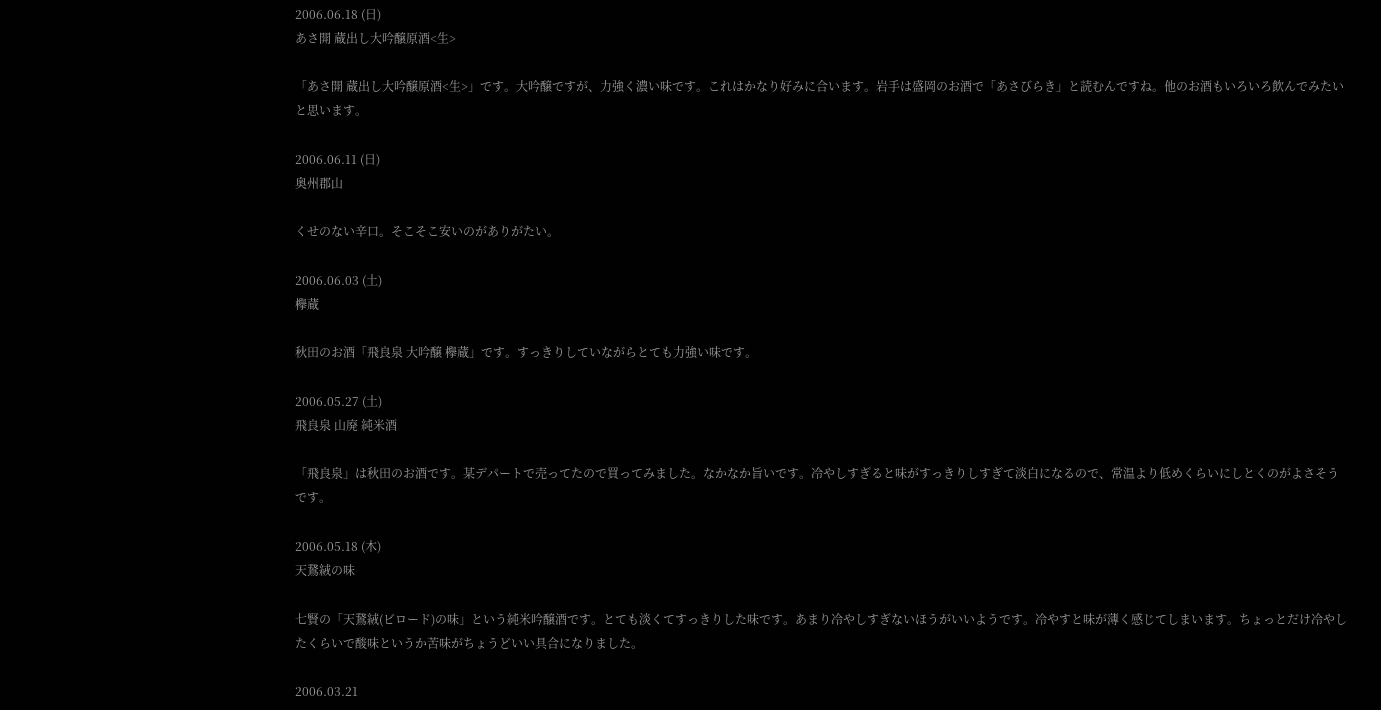2006.06.18 (日)
あさ開 蔵出し大吟醸原酒<生>

「あさ開 蔵出し大吟醸原酒<生>」です。大吟醸ですが、力強く濃い味です。これはかなり好みに合います。岩手は盛岡のお酒で「あさびらき」と読むんですね。他のお酒もいろいろ飲んでみたいと思います。

2006.06.11 (日)
奥州郡山

くせのない辛口。そこそこ安いのがありがたい。

2006.06.03 (土)
欅蔵

秋田のお酒「飛良泉 大吟醸 欅蔵」です。すっきりしていながらとても力強い味です。

2006.05.27 (土)
飛良泉 山廃 純米酒

「飛良泉」は秋田のお酒です。某デパートで売ってたので買ってみました。なかなか旨いです。冷やしすぎると味がすっきりしすぎて淡白になるので、常温より低めくらいにしとくのがよさそうです。

2006.05.18 (木)
天鵞絨の味

七賢の「天鵞絨(ビロード)の味」という純米吟醸酒です。とても淡くてすっきりした味です。あまり冷やしすぎないほうがいいようです。冷やすと味が薄く感じてしまいます。ちょっとだけ冷やしたくらいで酸味というか苦味がちょうどいい具合になりました。

2006.03.21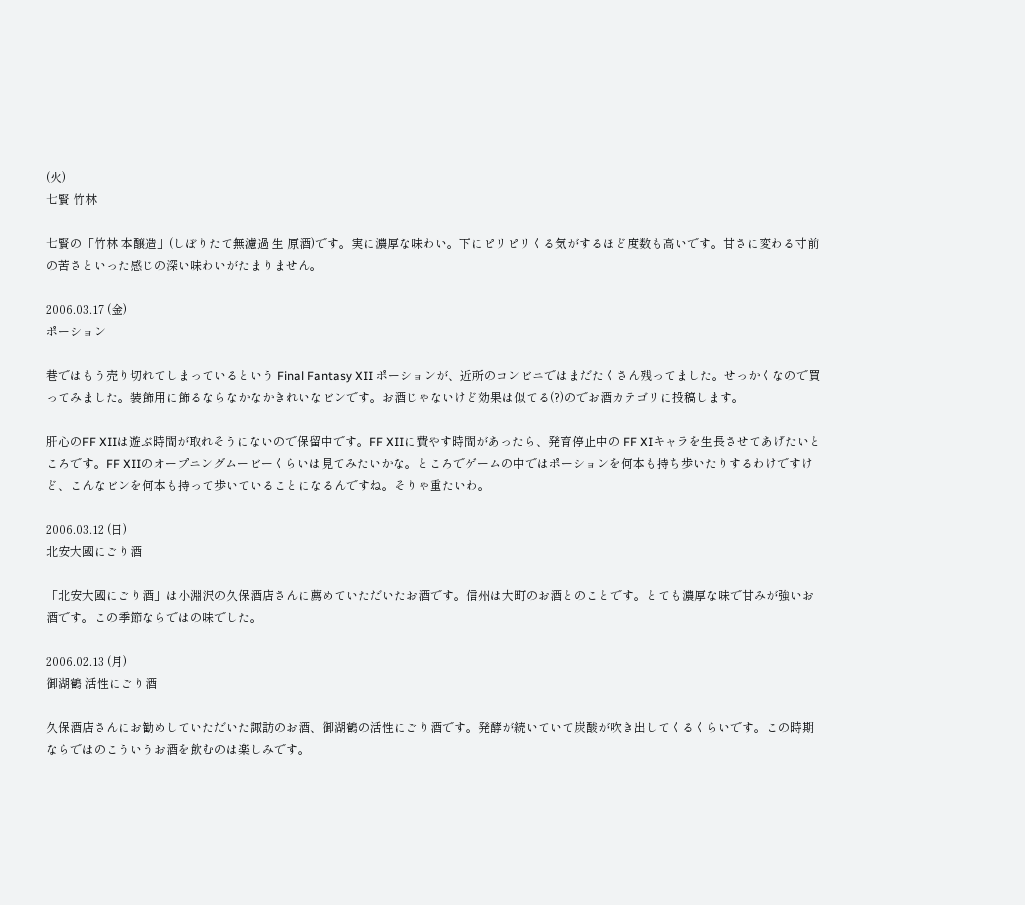(火)
七賢 竹林

七賢の「竹林 本醸造」(しぼりたて無濾過 生 原酒)です。実に濃厚な味わい。下にピリピリくる気がするほど度数も高いです。甘さに変わる寸前の苦さといった感じの深い味わいがたまりません。

2006.03.17 (金)
ポーション

巷ではもう売り切れてしまっているという Final Fantasy XII ポーションが、近所のコンビニではまだたくさん残ってました。せっかくなので買ってみました。装飾用に飾るならなかなかきれいなビンです。お酒じゃないけど効果は似てる(?)のでお酒カテゴリに投稿します。

肝心のFF XIIは遊ぶ時間が取れそうにないので保留中です。FF XIIに費やす時間があったら、発育停止中の FF XIキャラを生長させてあげたいところです。FF XIIのオープニングムービーくらいは見てみたいかな。ところでゲームの中ではポーションを何本も持ち歩いたりするわけですけど、こんなビンを何本も持って歩いていることになるんですね。そりゃ重たいわ。

2006.03.12 (日)
北安大國にごり酒

「北安大國にごり酒」は小淵沢の久保酒店さんに薦めていただいたお酒です。信州は大町のお酒とのことです。とても濃厚な味で甘みが強いお酒です。この季節ならではの味でした。

2006.02.13 (月)
御湖鶴 活性にごり酒

久保酒店さんにお勧めしていただいた諏訪のお酒、御湖鶴の活性にごり酒です。発酵が続いていて炭酸が吹き出してくるくらいです。この時期ならではのこういうお酒を飲むのは楽しみです。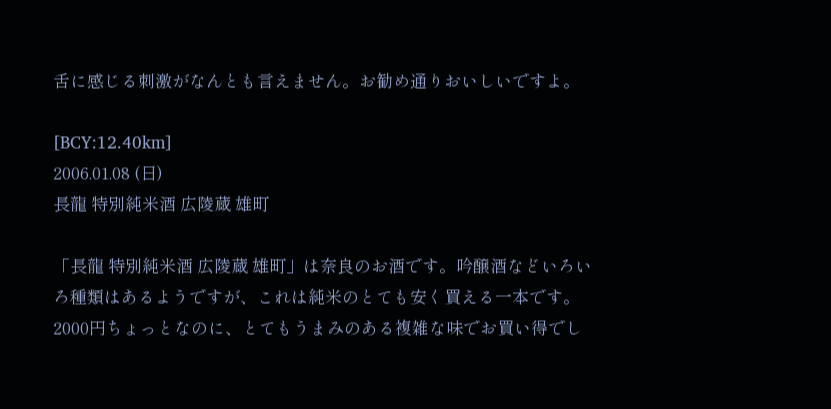舌に感じる刺激がなんとも言えません。お勧め通りおいしいですよ。

[BCY:12.40km]
2006.01.08 (日)
長龍 特別純米酒 広陵蔵 雄町

「長龍 特別純米酒 広陵蔵 雄町」は奈良のお酒です。吟醸酒などいろいろ種類はあるようですが、これは純米のとても安く買える一本です。2000円ちょっとなのに、とてもうまみのある複雑な味でお買い得でし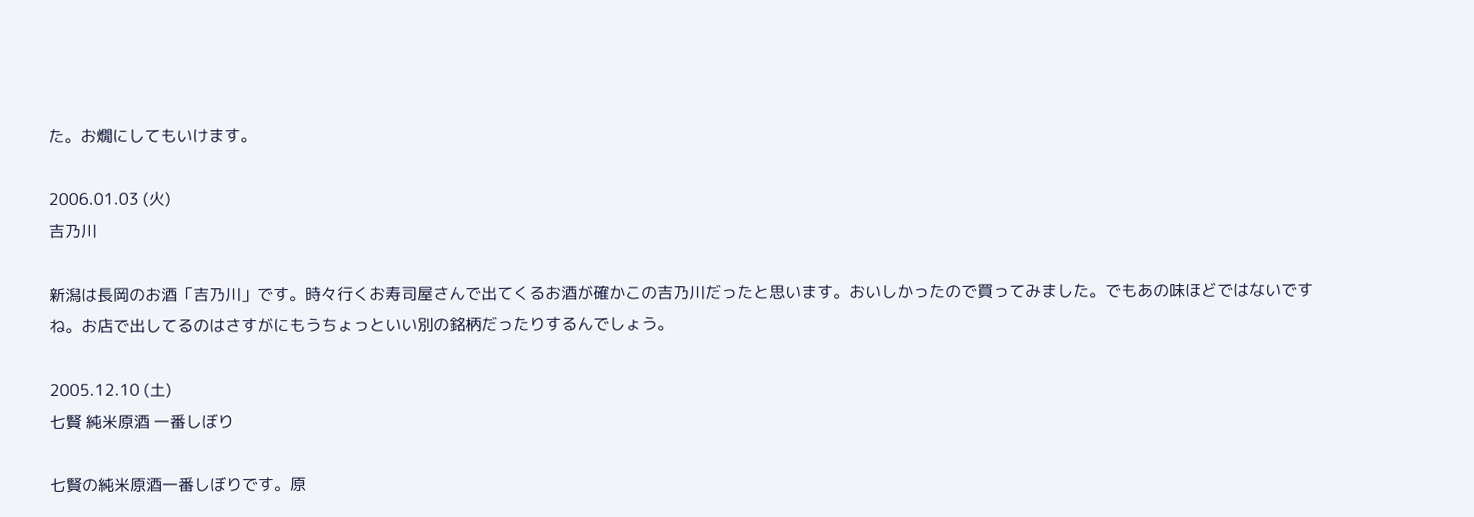た。お燗にしてもいけます。

2006.01.03 (火)
吉乃川

新潟は長岡のお酒「吉乃川」です。時々行くお寿司屋さんで出てくるお酒が確かこの吉乃川だったと思います。おいしかったので買ってみました。でもあの味ほどではないですね。お店で出してるのはさすがにもうちょっといい別の銘柄だったりするんでしょう。

2005.12.10 (土)
七賢 純米原酒 一番しぼり

七賢の純米原酒一番しぼりです。原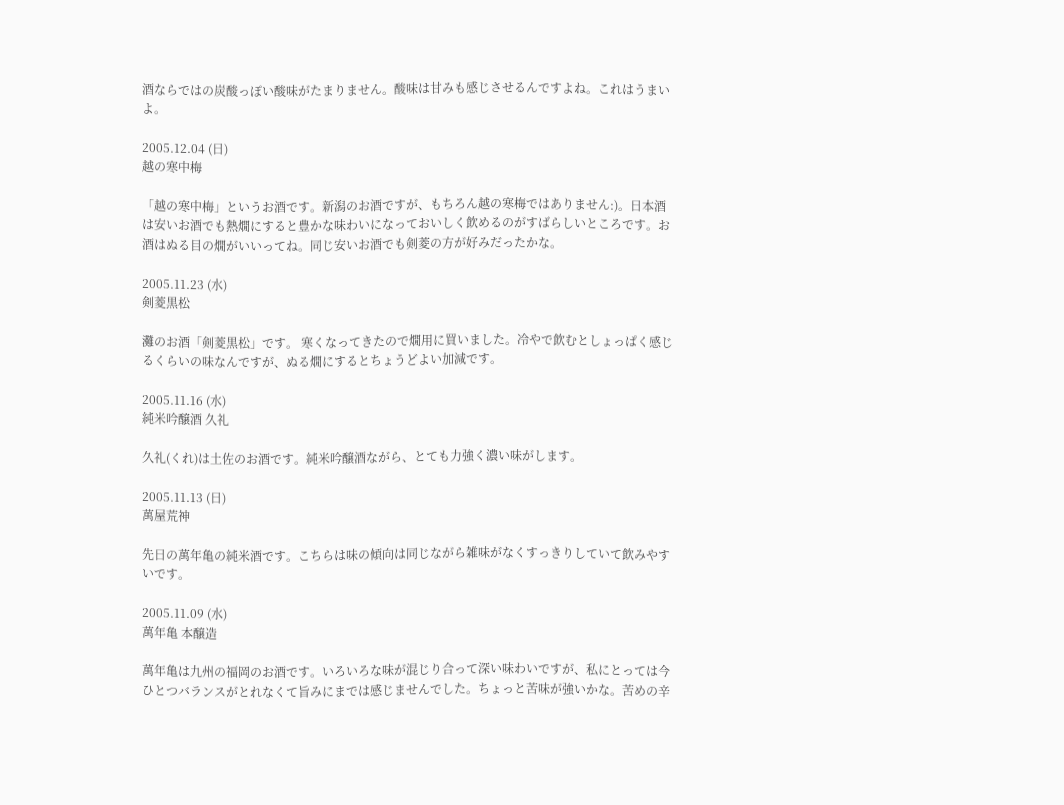酒ならではの炭酸っぽい酸味がたまりません。酸味は甘みも感じさせるんですよね。これはうまいよ。

2005.12.04 (日)
越の寒中梅

「越の寒中梅」というお酒です。新潟のお酒ですが、もちろん越の寒梅ではありません:)。日本酒は安いお酒でも熱燗にすると豊かな味わいになっておいしく飲めるのがすばらしいところです。お酒はぬる目の燗がいいってね。同じ安いお酒でも剣菱の方が好みだったかな。

2005.11.23 (水)
剣菱黒松

灘のお酒「剣菱黒松」です。 寒くなってきたので燗用に買いました。冷やで飲むとしょっぱく感じるくらいの味なんですが、ぬる燗にするとちょうどよい加減です。

2005.11.16 (水)
純米吟醸酒 久礼

久礼(くれ)は土佐のお酒です。純米吟醸酒ながら、とても力強く濃い味がします。

2005.11.13 (日)
萬屋荒神

先日の萬年亀の純米酒です。こちらは味の傾向は同じながら雑味がなくすっきりしていて飲みやすいです。

2005.11.09 (水)
萬年亀 本醸造

萬年亀は九州の福岡のお酒です。いろいろな味が混じり合って深い味わいですが、私にとっては今ひとつバランスがとれなくて旨みにまでは感じませんでした。ちょっと苦味が強いかな。苦めの辛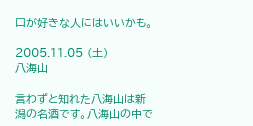口が好きな人にはいいかも。

2005.11.05 (土)
八海山

言わずと知れた八海山は新潟の名酒です。八海山の中で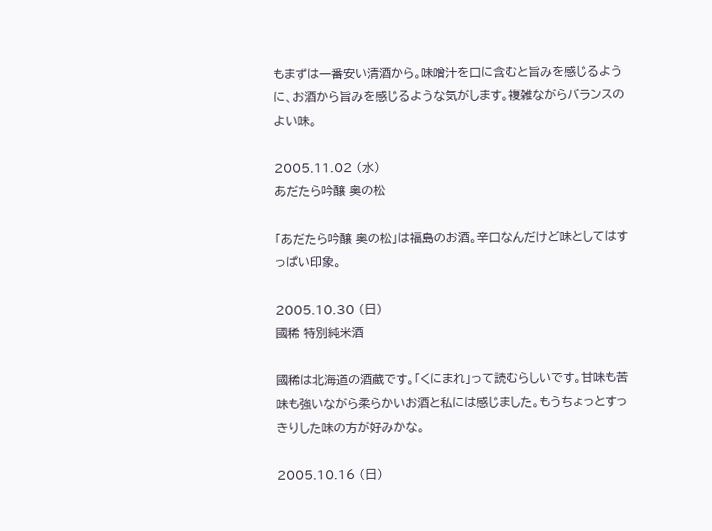もまずは一番安い清酒から。味噌汁を口に含むと旨みを感じるように、お酒から旨みを感じるような気がします。複雑ながらバランスのよい味。

2005.11.02 (水)
あだたら吟醸 奥の松

「あだたら吟醸 奥の松」は福島のお酒。辛口なんだけど味としてはすっぱい印象。

2005.10.30 (日)
國稀 特別純米酒

國稀は北海道の酒蔵です。「くにまれ」って読むらしいです。甘味も苦味も強いながら柔らかいお酒と私には感じました。もうちょっとすっきりした味の方が好みかな。

2005.10.16 (日)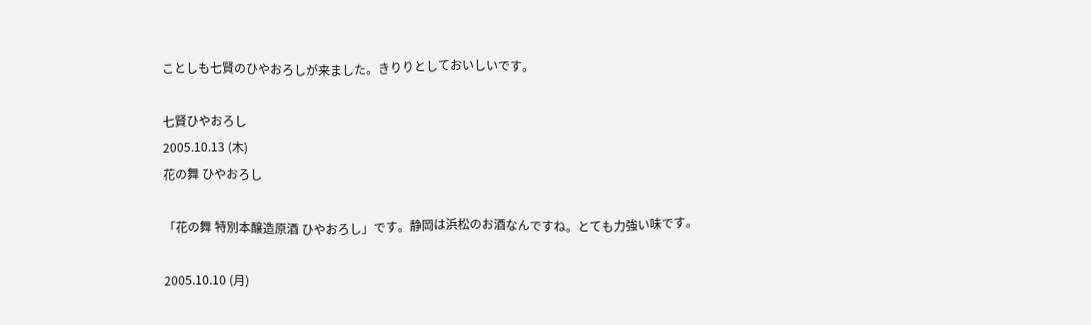ことしも七賢のひやおろしが来ました。きりりとしておいしいです。

七賢ひやおろし
2005.10.13 (木)
花の舞 ひやおろし

「花の舞 特別本醸造原酒 ひやおろし」です。静岡は浜松のお酒なんですね。とても力強い味です。

2005.10.10 (月)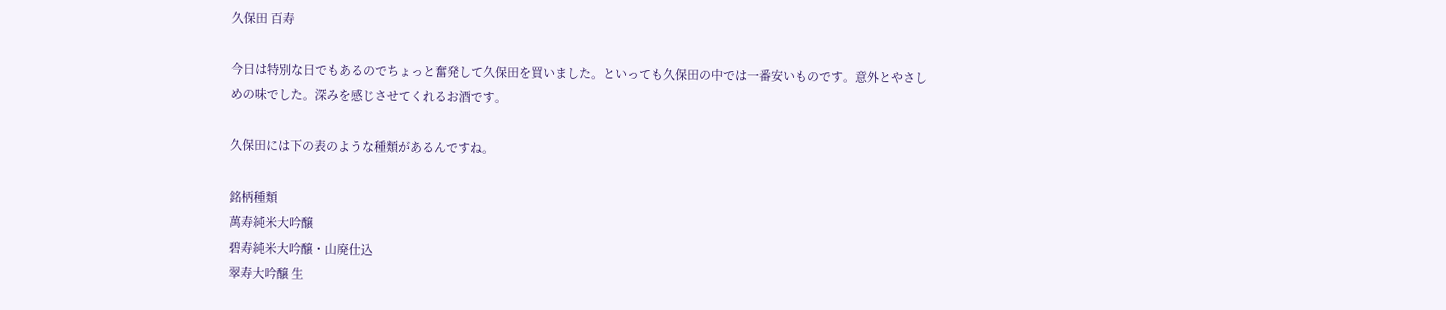久保田 百寿

今日は特別な日でもあるのでちょっと奮発して久保田を買いました。といっても久保田の中では一番安いものです。意外とやさしめの味でした。深みを感じさせてくれるお酒です。

久保田には下の表のような種類があるんですね。

銘柄種類
萬寿純米大吟醸
碧寿純米大吟醸・山廃仕込
翠寿大吟醸 生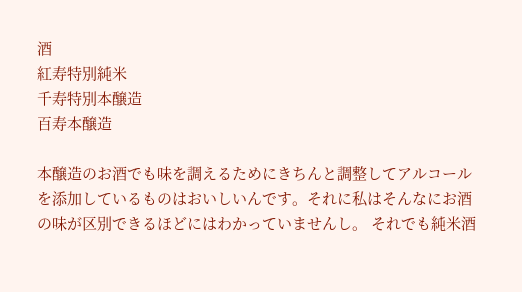酒
紅寿特別純米
千寿特別本醸造
百寿本醸造

本醸造のお酒でも味を調えるためにきちんと調整してアルコールを添加しているものはおいしいんです。それに私はそんなにお酒の味が区別できるほどにはわかっていませんし。 それでも純米酒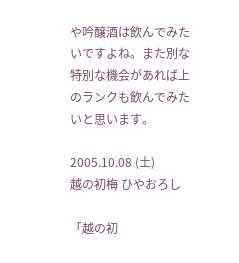や吟醸酒は飲んでみたいですよね。また別な特別な機会があれば上のランクも飲んでみたいと思います。

2005.10.08 (土)
越の初梅 ひやおろし

「越の初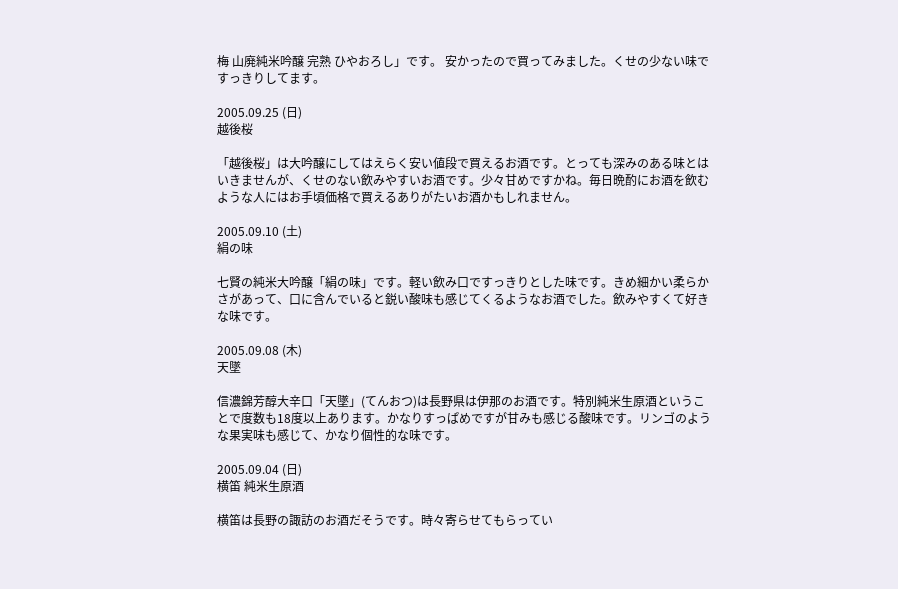梅 山廃純米吟醸 完熟 ひやおろし」です。 安かったので買ってみました。くせの少ない味ですっきりしてます。

2005.09.25 (日)
越後桜

「越後桜」は大吟醸にしてはえらく安い値段で買えるお酒です。とっても深みのある味とはいきませんが、くせのない飲みやすいお酒です。少々甘めですかね。毎日晩酌にお酒を飲むような人にはお手頃価格で買えるありがたいお酒かもしれません。

2005.09.10 (土)
絹の味

七賢の純米大吟醸「絹の味」です。軽い飲み口ですっきりとした味です。きめ細かい柔らかさがあって、口に含んでいると鋭い酸味も感じてくるようなお酒でした。飲みやすくて好きな味です。

2005.09.08 (木)
天墜

信濃錦芳醇大辛口「天墜」(てんおつ)は長野県は伊那のお酒です。特別純米生原酒ということで度数も18度以上あります。かなりすっぱめですが甘みも感じる酸味です。リンゴのような果実味も感じて、かなり個性的な味です。

2005.09.04 (日)
横笛 純米生原酒

横笛は長野の諏訪のお酒だそうです。時々寄らせてもらってい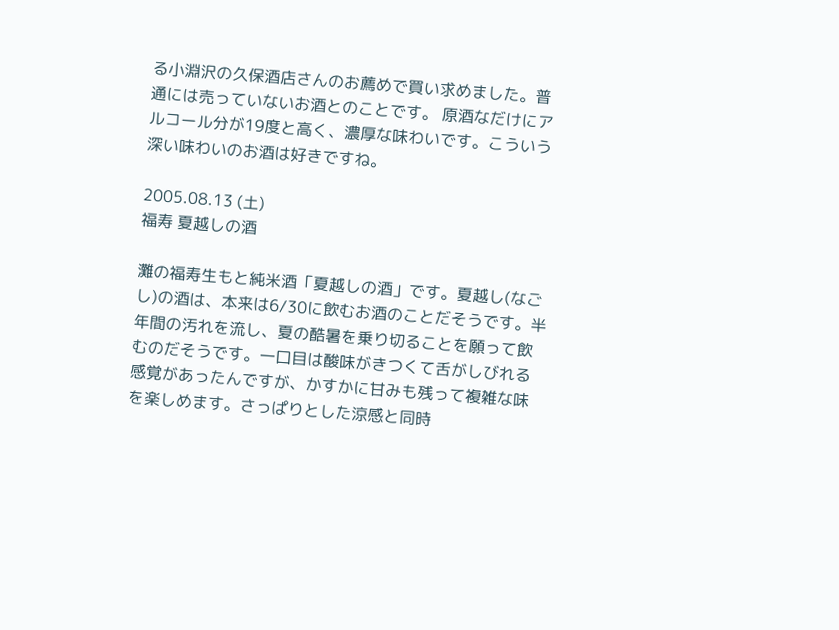る小淵沢の久保酒店さんのお薦めで買い求めました。普通には売っていないお酒とのことです。 原酒なだけにアルコール分が19度と高く、濃厚な味わいです。こういう深い味わいのお酒は好きですね。

2005.08.13 (土)
福寿 夏越しの酒

灘の福寿生もと純米酒「夏越しの酒」です。夏越し(なごし)の酒は、本来は6/30に飲むお酒のことだそうです。半年間の汚れを流し、夏の酷暑を乗り切ることを願って飲むのだそうです。一口目は酸味がきつくて舌がしびれる感覚があったんですが、かすかに甘みも残って複雑な味を楽しめます。さっぱりとした涼感と同時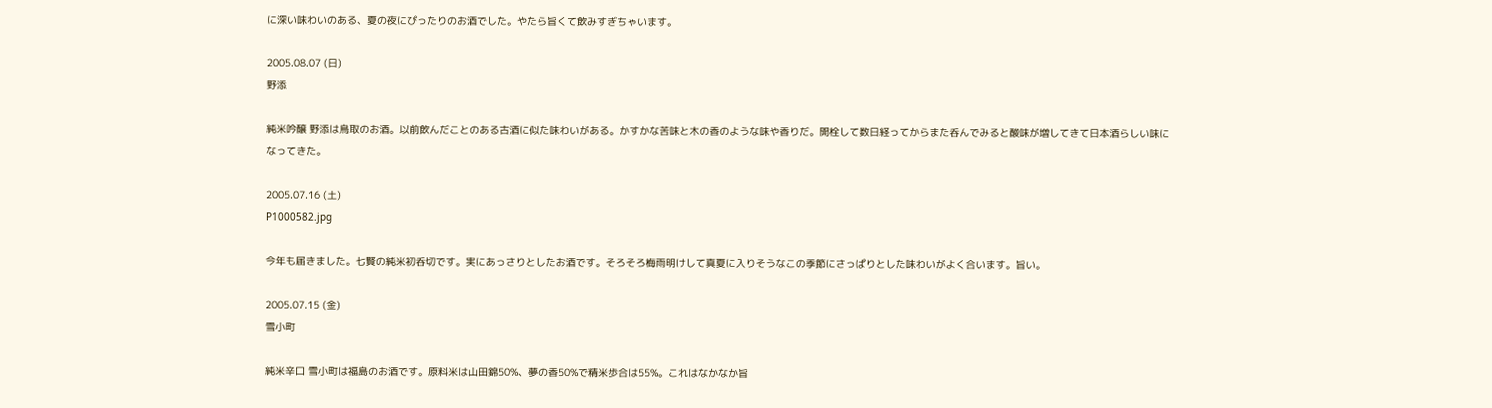に深い味わいのある、夏の夜にぴったりのお酒でした。やたら旨くて飲みすぎちゃいます。

2005.08.07 (日)
野添

純米吟醸 野添は鳥取のお酒。以前飲んだことのある古酒に似た味わいがある。かすかな苦味と木の香のような味や香りだ。開栓して数日経ってからまた呑んでみると酸味が増してきて日本酒らしい味になってきた。

2005.07.16 (土)
P1000582.jpg

今年も届きました。七賢の純米初呑切です。実にあっさりとしたお酒です。そろそろ梅雨明けして真夏に入りそうなこの季節にさっぱりとした味わいがよく合います。旨い。

2005.07.15 (金)
雪小町

純米辛口 雪小町は福島のお酒です。原料米は山田錦50%、夢の香50%で精米歩合は55%。これはなかなか旨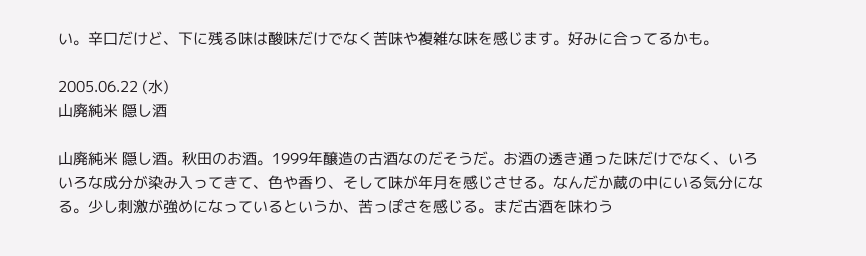い。辛口だけど、下に残る味は酸味だけでなく苦味や複雑な味を感じます。好みに合ってるかも。

2005.06.22 (水)
山廃純米 隠し酒

山廃純米 隠し酒。秋田のお酒。1999年醸造の古酒なのだそうだ。お酒の透き通った味だけでなく、いろいろな成分が染み入ってきて、色や香り、そして味が年月を感じさせる。なんだか蔵の中にいる気分になる。少し刺激が強めになっているというか、苦っぽさを感じる。まだ古酒を味わう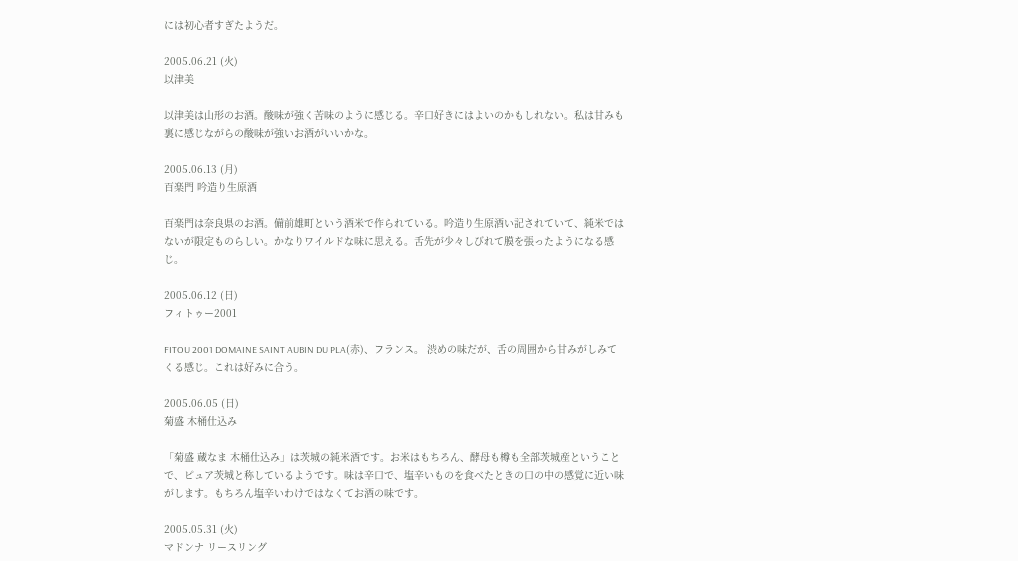には初心者すぎたようだ。

2005.06.21 (火)
以津美

以津美は山形のお酒。酸味が強く苦味のように感じる。辛口好きにはよいのかもしれない。私は甘みも裏に感じながらの酸味が強いお酒がいいかな。

2005.06.13 (月)
百楽門 吟造り生原酒

百楽門は奈良県のお酒。備前雄町という酒米で作られている。吟造り生原酒い記されていて、純米ではないが限定ものらしい。かなりワイルドな味に思える。舌先が少々しびれて膜を張ったようになる感じ。

2005.06.12 (日)
フィトゥー2001

FITOU 2001 DOMAINE SAINT AUBIN DU PLA(赤)、フランス。 渋めの味だが、舌の周囲から甘みがしみてくる感じ。これは好みに合う。

2005.06.05 (日)
菊盛 木桶仕込み

「菊盛 蔵なま 木桶仕込み」は茨城の純米酒です。お米はもちろん、酵母も樽も全部茨城産ということで、ピュア茨城と称しているようです。味は辛口で、塩辛いものを食べたときの口の中の感覚に近い味がします。もちろん塩辛いわけではなくてお酒の味です。

2005.05.31 (火)
マドンナ リースリング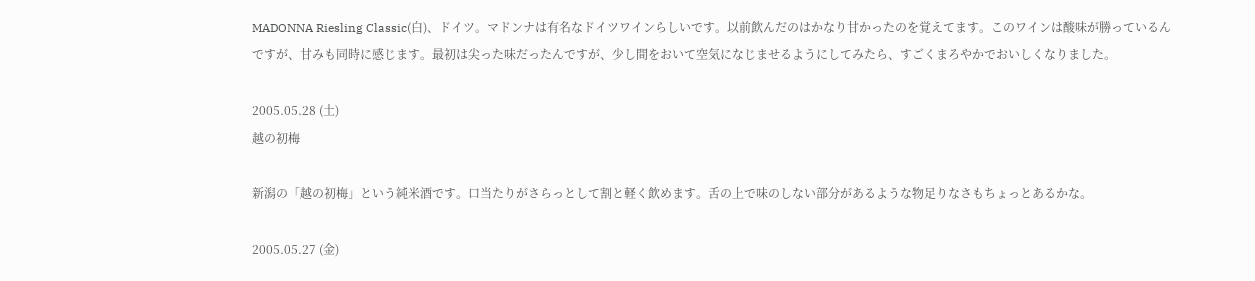MADONNA Riesling Classic(白)、ドイツ。マドンナは有名なドイツワインらしいです。以前飲んだのはかなり甘かったのを覚えてます。このワインは酸味が勝っているんですが、甘みも同時に感じます。最初は尖った味だったんですが、少し間をおいて空気になじませるようにしてみたら、すごくまろやかでおいしくなりました。

2005.05.28 (土)
越の初梅

新潟の「越の初梅」という純米酒です。口当たりがさらっとして割と軽く飲めます。舌の上で味のしない部分があるような物足りなさもちょっとあるかな。

2005.05.27 (金)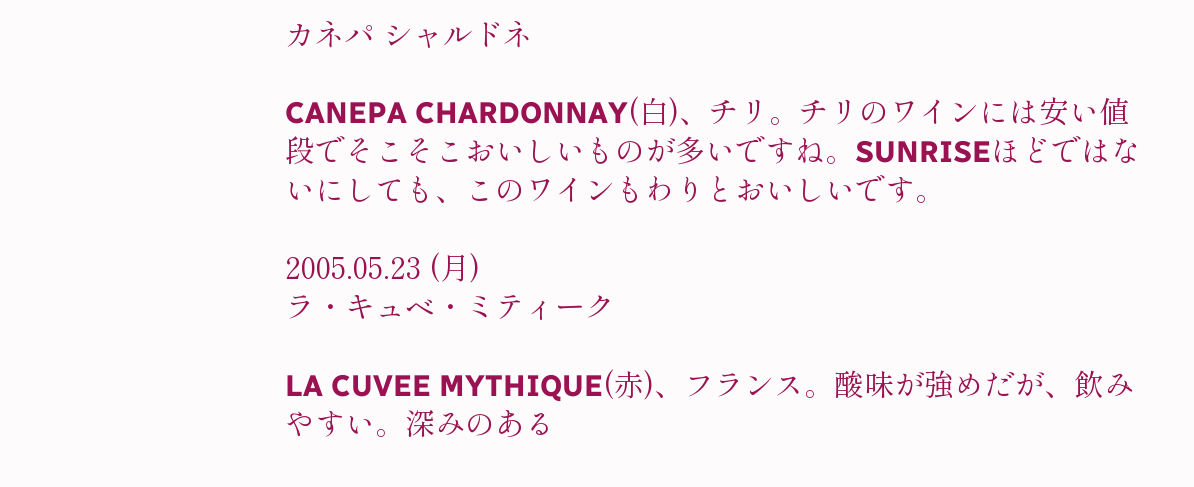カネパ シャルドネ

CANEPA CHARDONNAY(白)、チリ。チリのワインには安い値段でそこそこおいしいものが多いですね。SUNRISEほどではないにしても、このワインもわりとおいしいです。

2005.05.23 (月)
ラ・キュベ・ミティーク

LA CUVEE MYTHIQUE(赤)、フランス。酸味が強めだが、飲みやすい。深みのある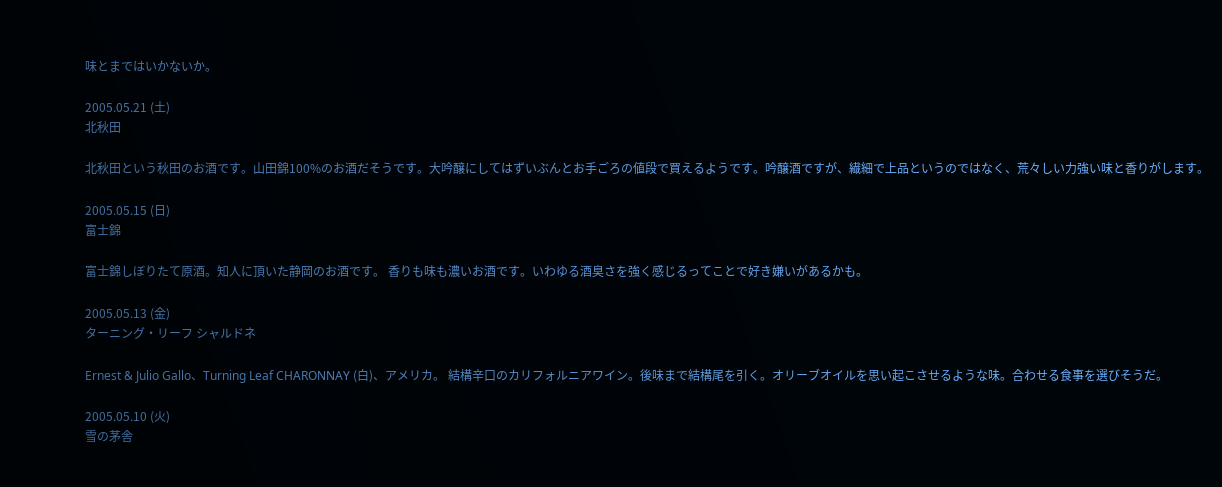味とまではいかないか。

2005.05.21 (土)
北秋田

北秋田という秋田のお酒です。山田錦100%のお酒だそうです。大吟醸にしてはずいぶんとお手ごろの値段で買えるようです。吟醸酒ですが、繊細で上品というのではなく、荒々しい力強い味と香りがします。

2005.05.15 (日)
富士錦

富士錦しぼりたて原酒。知人に頂いた静岡のお酒です。 香りも味も濃いお酒です。いわゆる酒臭さを強く感じるってことで好き嫌いがあるかも。

2005.05.13 (金)
ターニング・リーフ シャルドネ

Ernest & Julio Gallo、Turning Leaf CHARONNAY (白)、アメリカ。 結構辛口のカリフォルニアワイン。後味まで結構尾を引く。オリーブオイルを思い起こさせるような味。合わせる食事を選びそうだ。

2005.05.10 (火)
雪の茅舎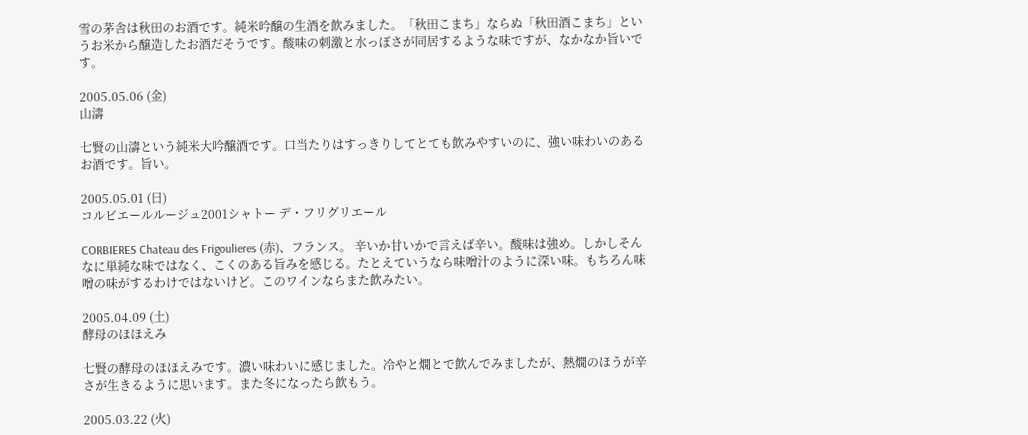雪の茅舎は秋田のお酒です。純米吟醸の生酒を飲みました。「秋田こまち」ならぬ「秋田酒こまち」というお米から醸造したお酒だそうです。酸味の刺激と水っぽさが同居するような味ですが、なかなか旨いです。

2005.05.06 (金)
山濤

七賢の山濤という純米大吟醸酒です。口当たりはすっきりしてとても飲みやすいのに、強い味わいのあるお酒です。旨い。

2005.05.01 (日)
コルビエールルージュ2001シャトー デ・フリグリエール

CORBIERES Chateau des Frigoulieres (赤)、フランス。 辛いか甘いかで言えば辛い。酸味は強め。しかしそんなに単純な味ではなく、こくのある旨みを感じる。たとえていうなら味噌汁のように深い味。もちろん味噌の味がするわけではないけど。このワインならまた飲みたい。

2005.04.09 (土)
酵母のほほえみ

七賢の酵母のほほえみです。濃い味わいに感じました。冷やと燗とで飲んでみましたが、熱燗のほうが辛さが生きるように思います。また冬になったら飲もう。

2005.03.22 (火)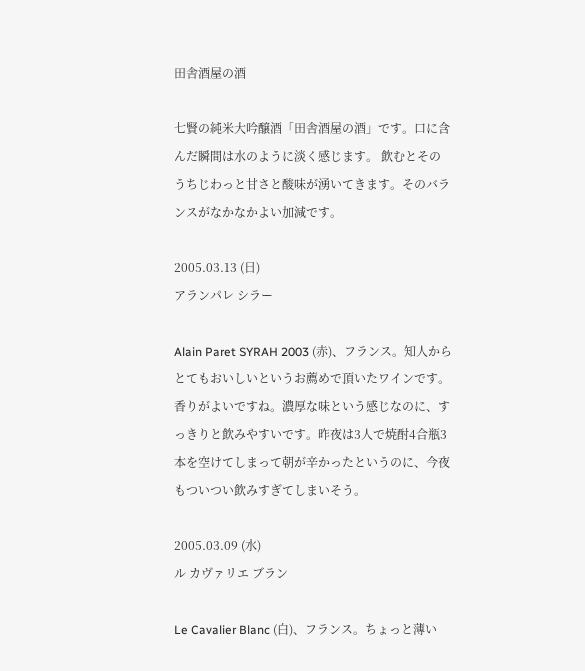田舎酒屋の酒

七賢の純米大吟醸酒「田舎酒屋の酒」です。口に含んだ瞬間は水のように淡く感じます。 飲むとそのうちじわっと甘さと酸味が湧いてきます。そのバランスがなかなかよい加減です。

2005.03.13 (日)
アランパレ シラー

Alain Paret SYRAH 2003 (赤)、フランス。知人からとてもおいしいというお薦めで頂いたワインです。香りがよいですね。濃厚な味という感じなのに、すっきりと飲みやすいです。昨夜は3人で焼酎4合瓶3本を空けてしまって朝が辛かったというのに、今夜もついつい飲みすぎてしまいそう。

2005.03.09 (水)
ル カヴァリエ ブラン

Le Cavalier Blanc (白)、フランス。ちょっと薄い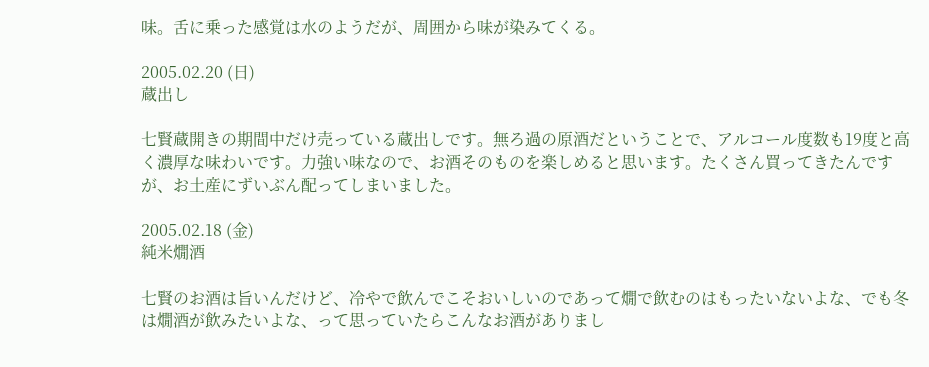味。舌に乗った感覚は水のようだが、周囲から味が染みてくる。

2005.02.20 (日)
蔵出し

七賢蔵開きの期間中だけ売っている蔵出しです。無ろ過の原酒だということで、アルコール度数も19度と高く濃厚な味わいです。力強い味なので、お酒そのものを楽しめると思います。たくさん買ってきたんですが、お土産にずいぶん配ってしまいました。

2005.02.18 (金)
純米燗酒

七賢のお酒は旨いんだけど、冷やで飲んでこそおいしいのであって燗で飲むのはもったいないよな、でも冬は燗酒が飲みたいよな、って思っていたらこんなお酒がありまし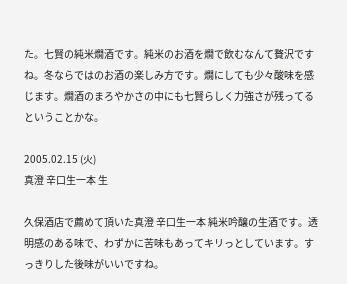た。七賢の純米燗酒です。純米のお酒を燗で飲むなんて贅沢ですね。冬ならではのお酒の楽しみ方です。燗にしても少々酸味を感じます。燗酒のまろやかさの中にも七賢らしく力強さが残ってるということかな。

2005.02.15 (火)
真澄 辛口生一本 生

久保酒店で薦めて頂いた真澄 辛口生一本 純米吟醸の生酒です。透明感のある味で、わずかに苦味もあってキリっとしています。すっきりした後味がいいですね。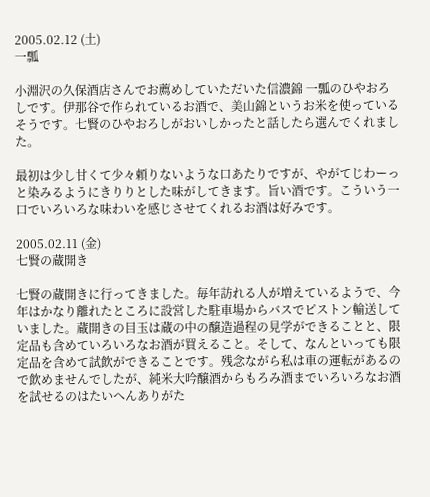2005.02.12 (土)
一瓢

小淵沢の久保酒店さんでお薦めしていただいた信濃錦 一瓢のひやおろしです。伊那谷で作られているお酒で、美山錦というお米を使っているそうです。七賢のひやおろしがおいしかったと話したら選んでくれました。

最初は少し甘くて少々頼りないような口あたりですが、やがてじわーっと染みるようにきりりとした味がしてきます。旨い酒です。こういう一口でいろいろな味わいを感じさせてくれるお酒は好みです。

2005.02.11 (金)
七賢の蔵開き

七賢の蔵開きに行ってきました。毎年訪れる人が増えているようで、今年はかなり離れたところに設営した駐車場からバスでピストン輸送していました。蔵開きの目玉は蔵の中の醸造過程の見学ができることと、限定品も含めていろいろなお酒が買えること。そして、なんといっても限定品を含めて試飲ができることです。残念ながら私は車の運転があるので飲めませんでしたが、純米大吟醸酒からもろみ酒までいろいろなお酒を試せるのはたいへんありがた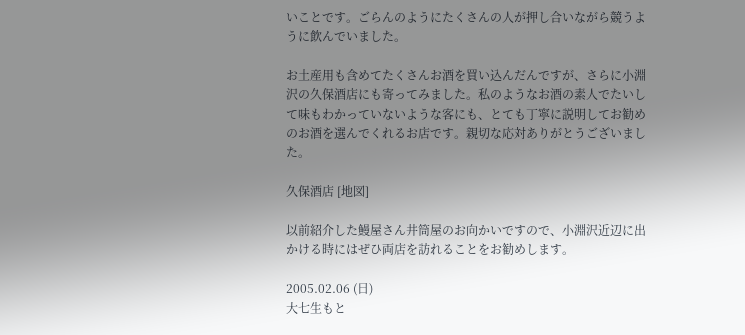いことです。ごらんのようにたくさんの人が押し合いながら競うように飲んでいました。

お土産用も含めてたくさんお酒を買い込んだんですが、さらに小淵沢の久保酒店にも寄ってみました。私のようなお酒の素人でたいして味もわかっていないような客にも、とても丁寧に説明してお勧めのお酒を選んでくれるお店です。親切な応対ありがとうございました。

久保酒店 [地図]

以前紹介した鰻屋さん井筒屋のお向かいですので、小淵沢近辺に出かける時にはぜひ両店を訪れることをお勧めします。

2005.02.06 (日)
大七生もと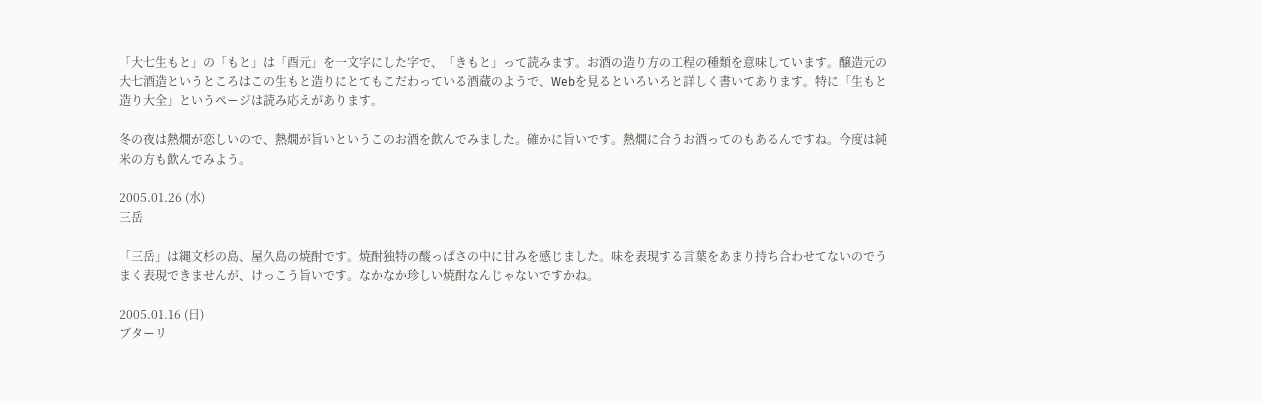「大七生もと」の「もと」は「酉元」を一文字にした字で、「きもと」って読みます。お酒の造り方の工程の種類を意味しています。醸造元の大七酒造というところはこの生もと造りにとてもこだわっている酒蔵のようで、Webを見るといろいろと詳しく書いてあります。特に「生もと造り大全」というページは読み応えがあります。

冬の夜は熱燗が恋しいので、熱燗が旨いというこのお酒を飲んでみました。確かに旨いです。熱燗に合うお酒ってのもあるんですね。今度は純米の方も飲んでみよう。

2005.01.26 (水)
三岳

「三岳」は縄文杉の島、屋久島の焼酎です。焼酎独特の酸っぱさの中に甘みを感じました。味を表現する言葉をあまり持ち合わせてないのでうまく表現できませんが、けっこう旨いです。なかなか珍しい焼酎なんじゃないですかね。

2005.01.16 (日)
ブターリ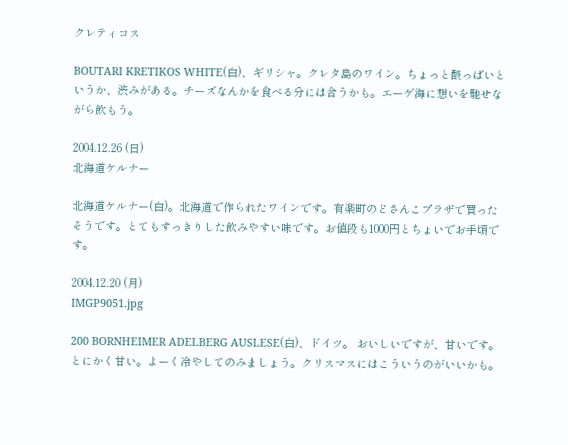クレティコス

BOUTARI KRETIKOS WHITE(白)、ギリシャ。クレタ島のワイン。ちょっと酸っぱいというか、渋みがある。チーズなんかを食べる分には合うかも。エーゲ海に想いを馳せながら飲もう。

2004.12.26 (日)
北海道ケルナー

北海道ケルナー(白)。北海道で作られたワインです。有楽町のどさんこプラザで買ったそうです。とてもすっきりした飲みやすい味です。お値段も1000円とちょいでお手頃です。

2004.12.20 (月)
IMGP9051.jpg

200 BORNHEIMER ADELBERG AUSLESE(白)、ドイツ。 おいしいですが、甘いです。とにかく甘い。よーく冷やしてのみましょう。クリスマスにはこういうのがいいかも。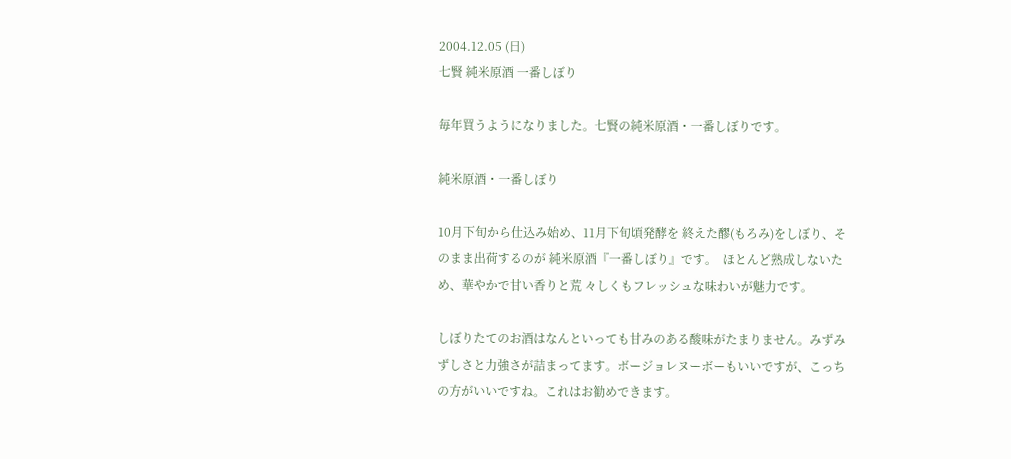2004.12.05 (日)
七賢 純米原酒 一番しぼり

毎年買うようになりました。七賢の純米原酒・一番しぼりです。

純米原酒・一番しぼり

10月下旬から仕込み始め、11月下旬頃発酵を 終えた醪(もろみ)をしぼり、そのまま出荷するのが 純米原酒『一番しぼり』です。  ほとんど熟成しないため、華やかで甘い香りと荒 々しくもフレッシュな味わいが魅力です。

しぼりたてのお酒はなんといっても甘みのある酸味がたまりません。みずみずしさと力強さが詰まってます。ボージョレヌーボーもいいですが、こっちの方がいいですね。これはお勧めできます。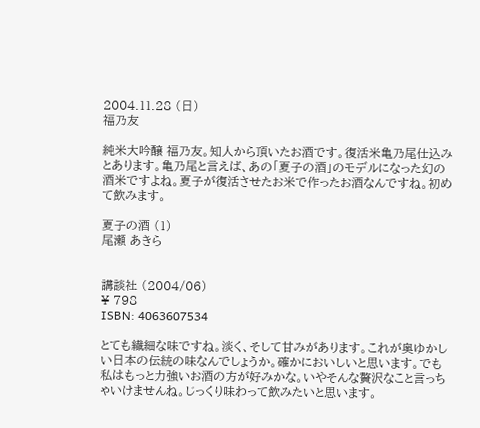2004.11.28 (日)
福乃友

純米大吟醸 福乃友。知人から頂いたお酒です。復活米亀乃尾仕込みとあります。亀乃尾と言えば、あの「夏子の酒」のモデルになった幻の酒米ですよね。夏子が復活させたお米で作ったお酒なんですね。初めて飲みます。

夏子の酒 (1)
尾瀬 あきら


講談社 (2004/06)
¥ 798
ISBN: 4063607534

とても繊細な味ですね。淡く、そして甘みがあります。これが奥ゆかしい日本の伝統の味なんでしょうか。確かにおいしいと思います。でも私はもっと力強いお酒の方が好みかな。いやそんな贅沢なこと言っちゃいけませんね。じっくり味わって飲みたいと思います。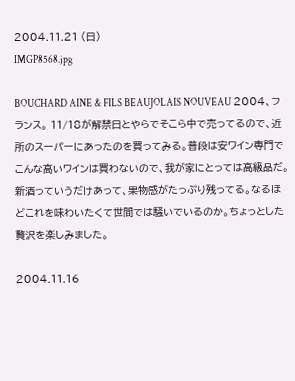2004.11.21 (日)
IMGP8568.jpg

BOUCHARD AINE & FILS BEAUJOLAIS NOUVEAU 2004、フランス。 11/18が解禁日とやらでそこら中で売ってるので、近所のスーパーにあったのを買ってみる。普段は安ワイン専門でこんな高いワインは買わないので、我が家にとっては高級品だ。新酒っていうだけあって、果物感がたっぷり残ってる。なるほどこれを味わいたくて世間では騒いでいるのか。ちょっとした贅沢を楽しみました。

2004.11.16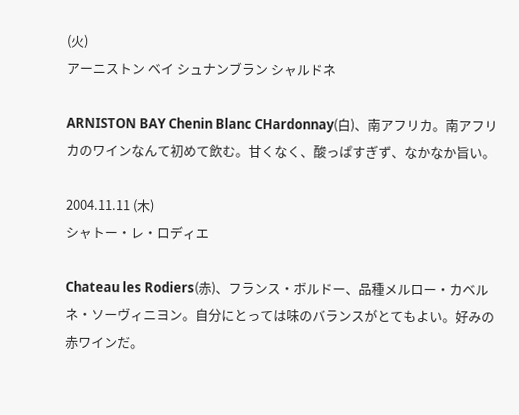(火)
アーニストン ベイ シュナンブラン シャルドネ

ARNISTON BAY Chenin Blanc CHardonnay(白)、南アフリカ。南アフリカのワインなんて初めて飲む。甘くなく、酸っぱすぎず、なかなか旨い。

2004.11.11 (木)
シャトー・レ・ロディエ

Chateau les Rodiers(赤)、フランス・ボルドー、品種メルロー・カベルネ・ソーヴィニヨン。自分にとっては味のバランスがとてもよい。好みの赤ワインだ。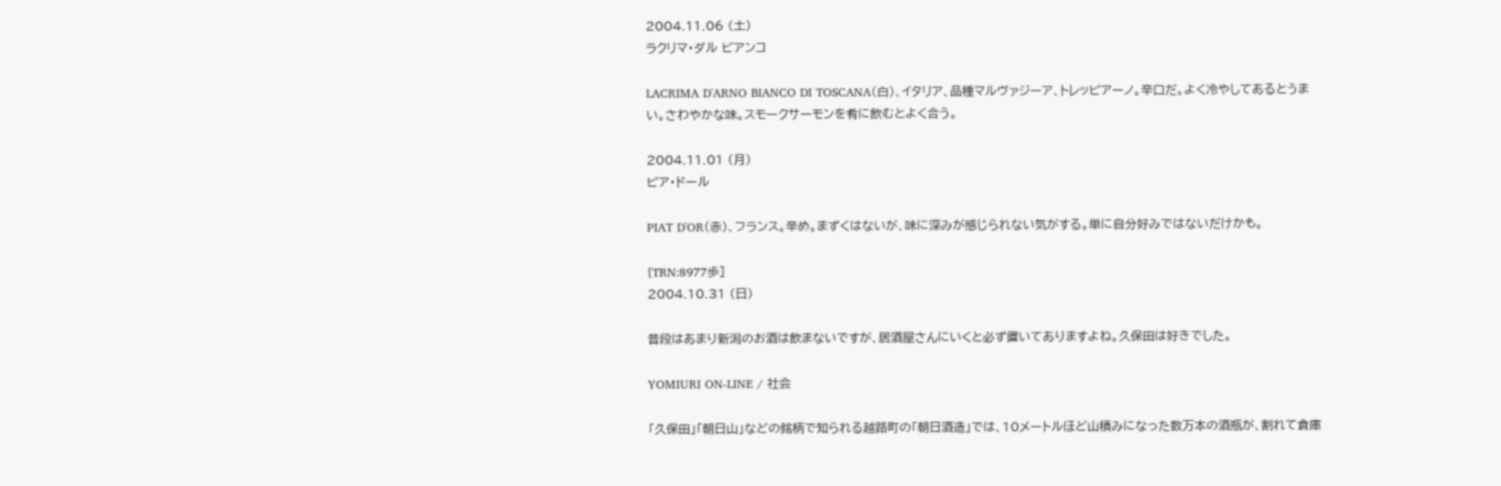2004.11.06 (土)
ラクリマ・ダル ビアンコ

LACRIMA D'ARNO BIANCO DI TOSCANA(白)、イタリア、品種マルヴァジーア、トレッピアーノ。辛口だ。よく冷やしてあるとうまい。さわやかな味。スモークサーモンを肴に飲むとよく合う。

2004.11.01 (月)
ピア・ドール

PIAT D'OR(赤)、フランス。辛め。まずくはないが、味に深みが感じられない気がする。単に自分好みではないだけかも。

[TRN:8977歩]
2004.10.31 (日)

普段はあまり新潟のお酒は飲まないですが、居酒屋さんにいくと必ず置いてありますよね。久保田は好きでした。

YOMIURI ON-LINE / 社会

「久保田」「朝日山」などの銘柄で知られる越路町の「朝日酒造」では、10メートルほど山積みになった数万本の酒瓶が、割れて倉庫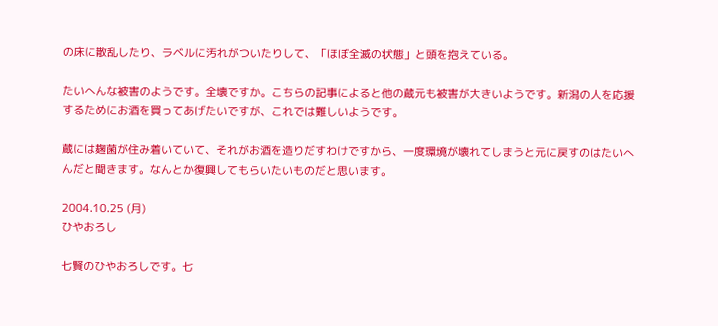の床に散乱したり、ラベルに汚れがついたりして、「ほぼ全滅の状態」と頭を抱えている。

たいへんな被害のようです。全壊ですか。こちらの記事によると他の蔵元も被害が大きいようです。新潟の人を応援するためにお酒を買ってあげたいですが、これでは難しいようです。

蔵には麹菌が住み着いていて、それがお酒を造りだすわけですから、一度環境が壊れてしまうと元に戻すのはたいへんだと聞きます。なんとか復興してもらいたいものだと思います。

2004.10.25 (月)
ひやおろし

七賢のひやおろしです。七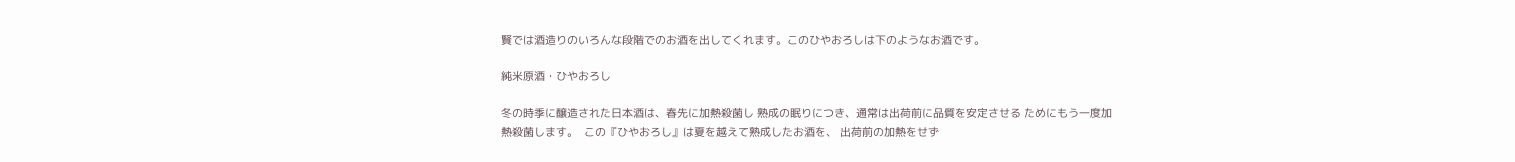賢では酒造りのいろんな段階でのお酒を出してくれます。このひやおろしは下のようなお酒です。

純米原酒・ひやおろし

冬の時季に醸造された日本酒は、春先に加熱殺菌し 熟成の眠りにつき、通常は出荷前に品質を安定させる ためにもう一度加熱殺菌します。  この『ひやおろし』は夏を越えて熟成したお酒を、 出荷前の加熱をせず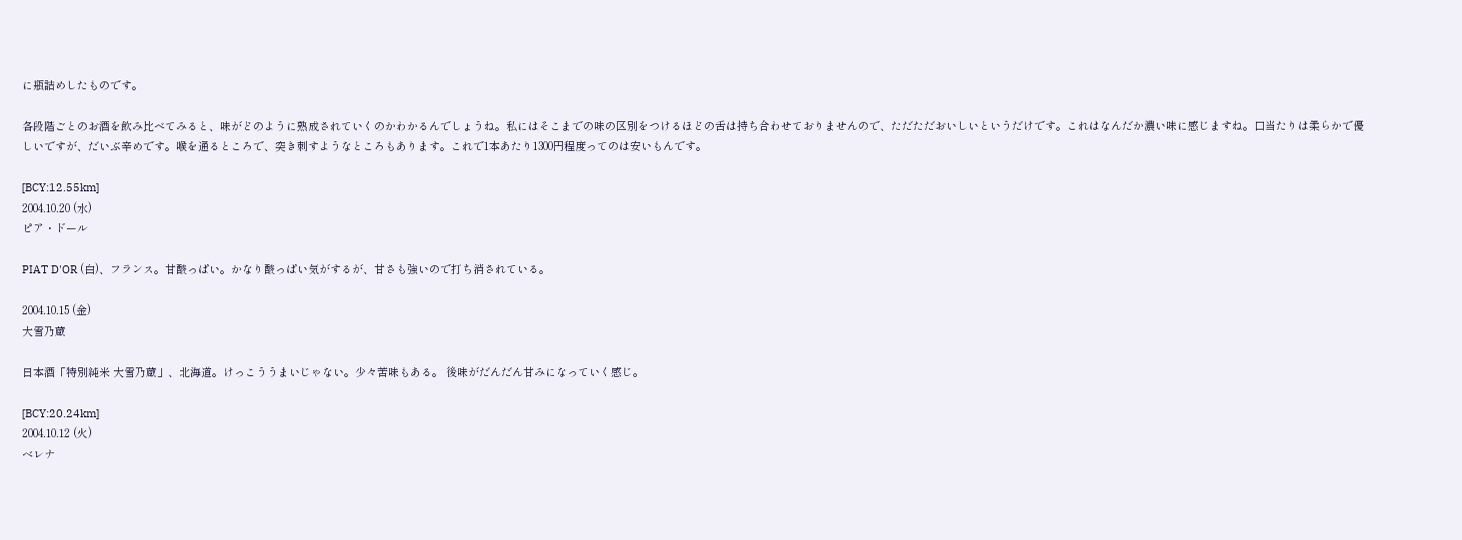に瓶詰めしたものです。

各段階ごとのお酒を飲み比べてみると、味がどのように熟成されていくのかわかるんでしょうね。私にはそこまでの味の区別をつけるほどの舌は持ち合わせておりませんので、ただただおいしいというだけです。これはなんだか濃い味に感じますね。口当たりは柔らかで優しいですが、だいぶ辛めです。喉を通るところで、突き刺すようなところもあります。これで1本あたり1300円程度ってのは安いもんです。

[BCY:12.55km]
2004.10.20 (水)
ピア・ドール

PIAT D'OR (白)、フランス。甘酸っぱい。かなり酸っぱい気がするが、甘さも強いので打ち消されている。

2004.10.15 (金)
大雪乃蔵

日本酒「特別純米 大雪乃蔵」、北海道。けっこううまいじゃない。少々苦味もある。 後味がだんだん甘みになっていく感じ。

[BCY:20.24km]
2004.10.12 (火)
ベレナ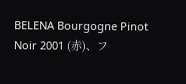BELENA Bourgogne Pinot Noir 2001 (赤)、フ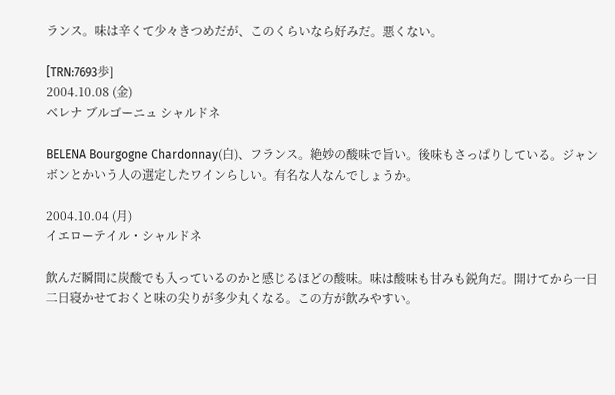ランス。味は辛くて少々きつめだが、このくらいなら好みだ。悪くない。

[TRN:7693歩]
2004.10.08 (金)
ベレナ ブルゴーニュ シャルドネ

BELENA Bourgogne Chardonnay(白)、フランス。絶妙の酸味で旨い。後味もさっぱりしている。ジャンボンとかいう人の選定したワインらしい。有名な人なんでしょうか。

2004.10.04 (月)
イエローテイル・シャルドネ

飲んだ瞬間に炭酸でも入っているのかと感じるほどの酸味。味は酸味も甘みも鋭角だ。開けてから一日二日寝かせておくと味の尖りが多少丸くなる。この方が飲みやすい。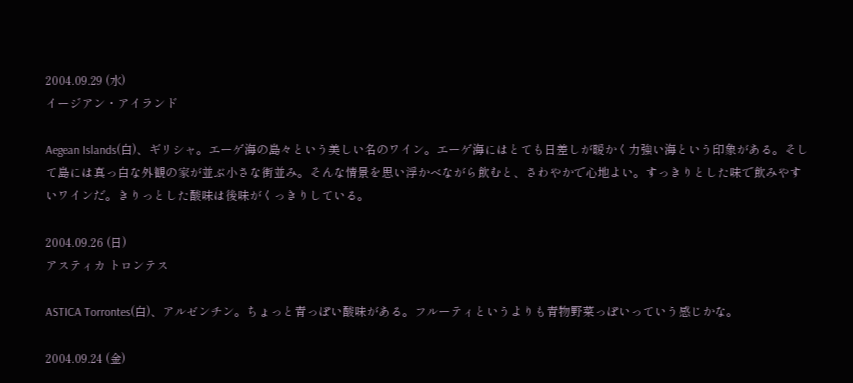2004.09.29 (水)
イージアン・アイランド

Aegean Islands(白)、ギリシャ。エーゲ海の島々という美しい名のワイン。エーゲ海にはとても日差しが暖かく力強い海という印象がある。そして島には真っ白な外観の家が並ぶ小さな街並み。そんな情景を思い浮かべながら飲むと、さわやかで心地よい。すっきりとした味で飲みやすいワインだ。きりっとした酸味は後味がくっきりしている。

2004.09.26 (日)
アスティカ トロンテス

ASTICA Torrontes(白)、アルゼンチン。ちょっと青っぽい酸味がある。フルーティというよりも青物野菜っぽいっていう感じかな。

2004.09.24 (金)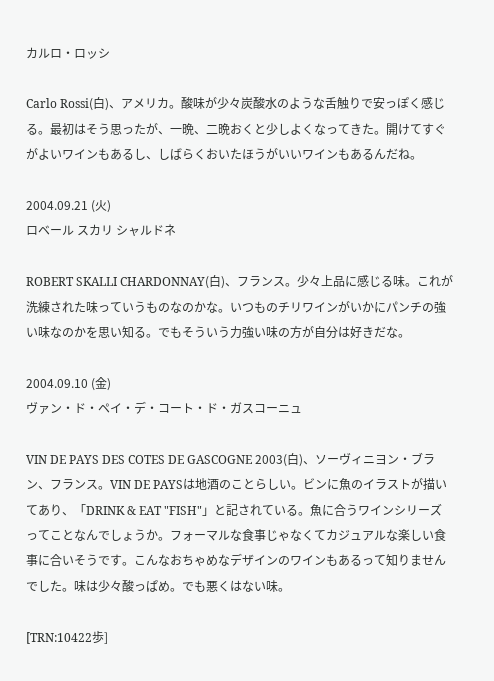カルロ・ロッシ

Carlo Rossi(白)、アメリカ。酸味が少々炭酸水のような舌触りで安っぽく感じる。最初はそう思ったが、一晩、二晩おくと少しよくなってきた。開けてすぐがよいワインもあるし、しばらくおいたほうがいいワインもあるんだね。

2004.09.21 (火)
ロベール スカリ シャルドネ

ROBERT SKALLI CHARDONNAY(白)、フランス。少々上品に感じる味。これが洗練された味っていうものなのかな。いつものチリワインがいかにパンチの強い味なのかを思い知る。でもそういう力強い味の方が自分は好きだな。

2004.09.10 (金)
ヴァン・ド・ペイ・デ・コート・ド・ガスコーニュ

VIN DE PAYS DES COTES DE GASCOGNE 2003(白)、ソーヴィニヨン・ブラン、フランス。VIN DE PAYSは地酒のことらしい。ビンに魚のイラストが描いてあり、「DRINK & EAT "FISH"」と記されている。魚に合うワインシリーズってことなんでしょうか。フォーマルな食事じゃなくてカジュアルな楽しい食事に合いそうです。こんなおちゃめなデザインのワインもあるって知りませんでした。味は少々酸っぱめ。でも悪くはない味。

[TRN:10422歩]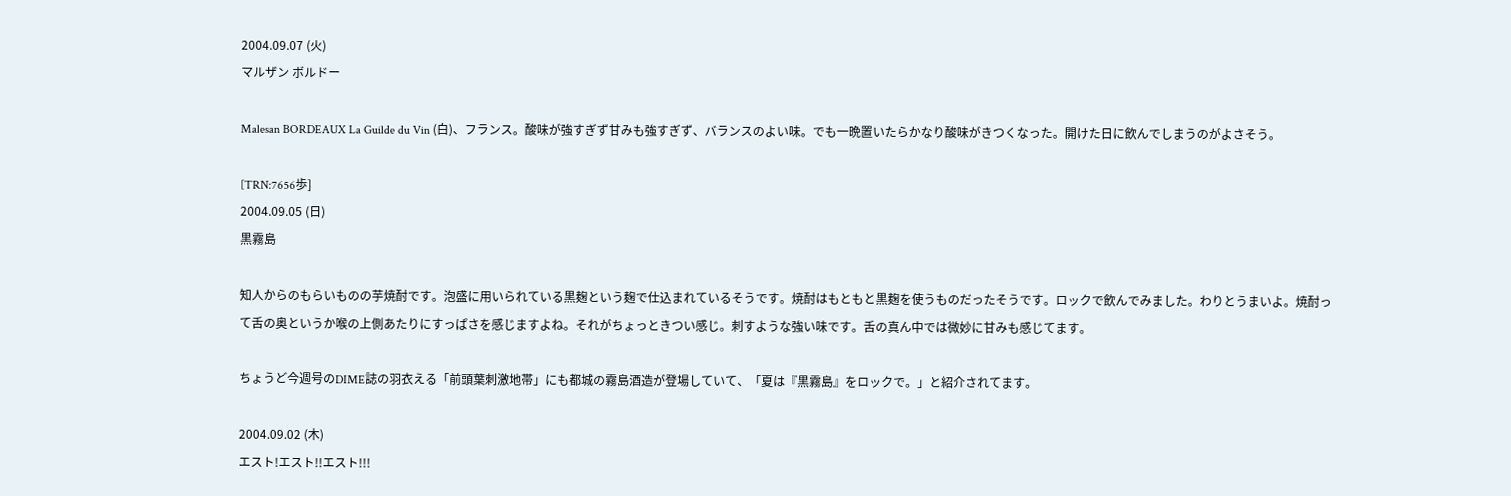2004.09.07 (火)
マルザン ボルドー

Malesan BORDEAUX La Guilde du Vin (白)、フランス。酸味が強すぎず甘みも強すぎず、バランスのよい味。でも一晩置いたらかなり酸味がきつくなった。開けた日に飲んでしまうのがよさそう。

[TRN:7656歩]
2004.09.05 (日)
黒霧島

知人からのもらいものの芋焼酎です。泡盛に用いられている黒麹という麹で仕込まれているそうです。焼酎はもともと黒麹を使うものだったそうです。ロックで飲んでみました。わりとうまいよ。焼酎って舌の奥というか喉の上側あたりにすっぱさを感じますよね。それがちょっときつい感じ。刺すような強い味です。舌の真ん中では微妙に甘みも感じてます。

ちょうど今週号のDIME誌の羽衣える「前頭葉刺激地帯」にも都城の霧島酒造が登場していて、「夏は『黒霧島』をロックで。」と紹介されてます。

2004.09.02 (木)
エスト!エスト!!エスト!!!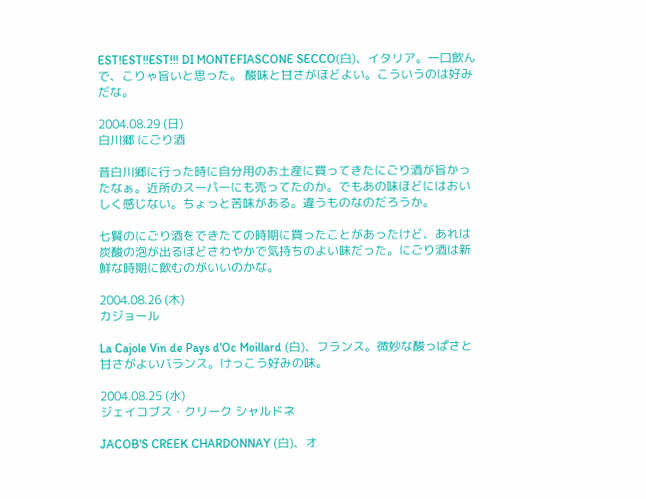EST!EST!!EST!!! DI MONTEFIASCONE SECCO(白)、イタリア。一口飲んで、こりゃ旨いと思った。 酸味と甘さがほどよい。こういうのは好みだな。

2004.08.29 (日)
白川郷 にごり酒

昔白川郷に行った時に自分用のお土産に買ってきたにごり酒が旨かったなぁ。近所のスーパーにも売ってたのか。でもあの味ほどにはおいしく感じない。ちょっと苦味がある。違うものなのだろうか。

七賢のにごり酒をできたての時期に買ったことがあったけど、あれは炭酸の泡が出るほどさわやかで気持ちのよい味だった。にごり酒は新鮮な時期に飲むのがいいのかな。

2004.08.26 (木)
カジョール

La Cajole Vin de Pays d'Oc Moillard (白)、フランス。微妙な酸っぱさと甘さがよいバランス。けっこう好みの味。

2004.08.25 (水)
ジェイコブス・クリーク シャルドネ

JACOB'S CREEK CHARDONNAY (白)、オ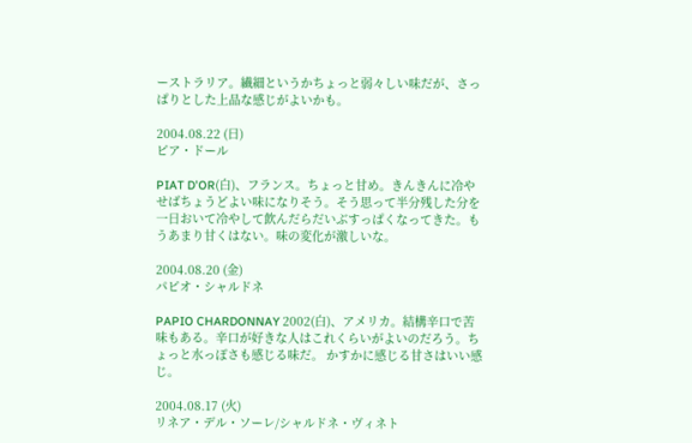ーストラリア。繊細というかちょっと弱々しい味だが、さっぱりとした上品な感じがよいかも。

2004.08.22 (日)
ピア・ドール

PIAT D'OR(白)、フランス。ちょっと甘め。きんきんに冷やせばちょうどよい味になりそう。そう思って半分残した分を一日おいて冷やして飲んだらだいぶすっぱくなってきた。もうあまり甘くはない。味の変化が激しいな。

2004.08.20 (金)
パピオ・シャルドネ

PAPIO CHARDONNAY 2002(白)、アメリカ。結構辛口で苦味もある。辛口が好きな人はこれくらいがよいのだろう。ちょっと水っぽさも感じる味だ。 かすかに感じる甘さはいい感じ。

2004.08.17 (火)
リネア・デル・ソーレ/シャルドネ・ヴィネト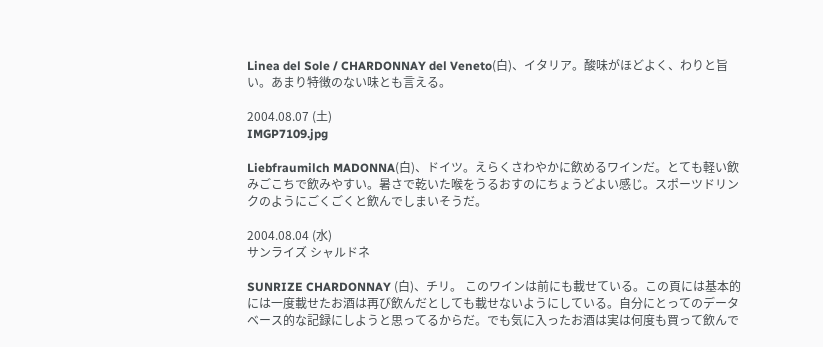Linea del Sole / CHARDONNAY del Veneto(白)、イタリア。酸味がほどよく、わりと旨い。あまり特徴のない味とも言える。

2004.08.07 (土)
IMGP7109.jpg

Liebfraumilch MADONNA(白)、ドイツ。えらくさわやかに飲めるワインだ。とても軽い飲みごこちで飲みやすい。暑さで乾いた喉をうるおすのにちょうどよい感じ。スポーツドリンクのようにごくごくと飲んでしまいそうだ。

2004.08.04 (水)
サンライズ シャルドネ

SUNRIZE CHARDONNAY (白)、チリ。 このワインは前にも載せている。この頁には基本的には一度載せたお酒は再び飲んだとしても載せないようにしている。自分にとってのデータベース的な記録にしようと思ってるからだ。でも気に入ったお酒は実は何度も買って飲んで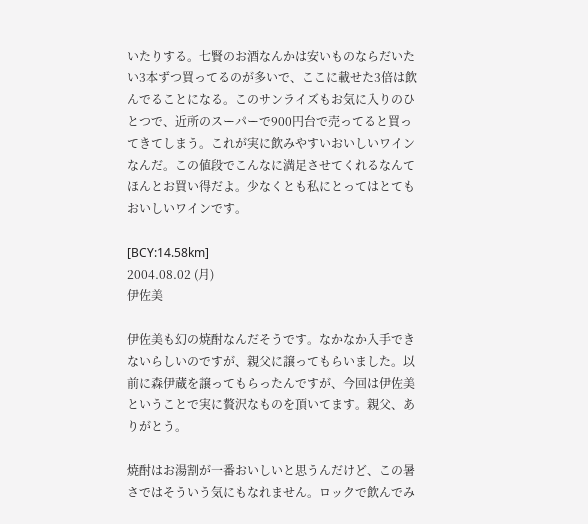いたりする。七賢のお酒なんかは安いものならだいたい3本ずつ買ってるのが多いで、ここに載せた3倍は飲んでることになる。このサンライズもお気に入りのひとつで、近所のスーパーで900円台で売ってると買ってきてしまう。これが実に飲みやすいおいしいワインなんだ。この値段でこんなに満足させてくれるなんてほんとお買い得だよ。少なくとも私にとってはとてもおいしいワインです。

[BCY:14.58km]
2004.08.02 (月)
伊佐美

伊佐美も幻の焼酎なんだそうです。なかなか入手できないらしいのですが、親父に譲ってもらいました。以前に森伊蔵を譲ってもらったんですが、今回は伊佐美ということで実に贅沢なものを頂いてます。親父、ありがとう。

焼酎はお湯割が一番おいしいと思うんだけど、この暑さではそういう気にもなれません。ロックで飲んでみ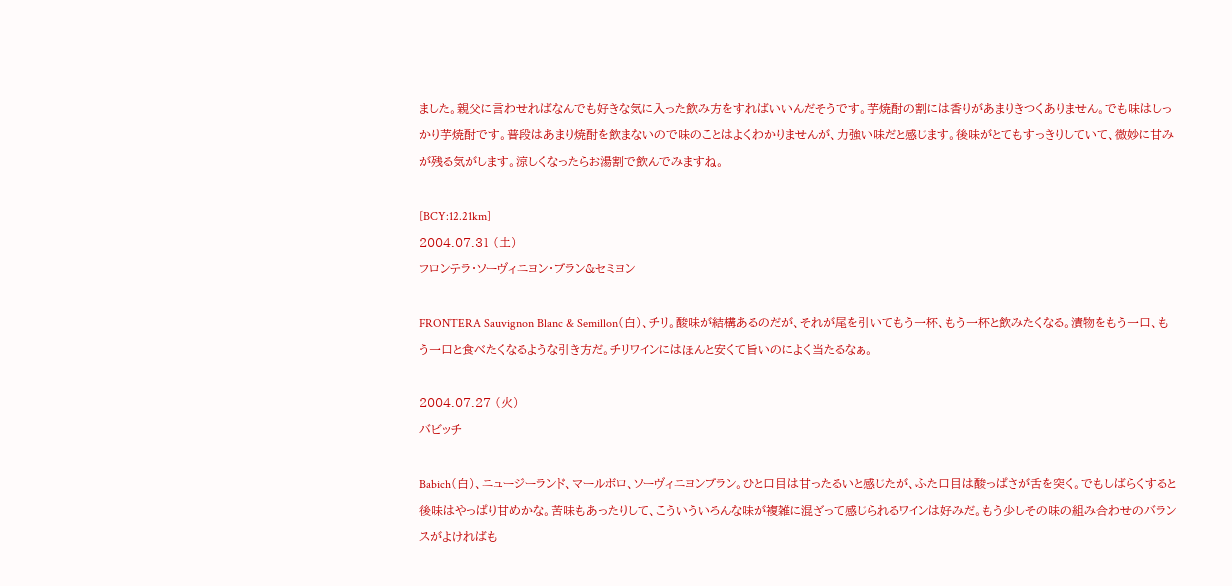ました。親父に言わせればなんでも好きな気に入った飲み方をすればいいんだそうです。芋焼酎の割には香りがあまりきつくありません。でも味はしっかり芋焼酎です。普段はあまり焼酎を飲まないので味のことはよくわかりませんが、力強い味だと感じます。後味がとてもすっきりしていて、微妙に甘みが残る気がします。涼しくなったらお湯割で飲んでみますね。

[BCY:12.21km]
2004.07.31 (土)
フロンテラ・ソーヴィニヨン・ブラン&セミヨン

FRONTERA Sauvignon Blanc & Semillon(白)、チリ。酸味が結構あるのだが、それが尾を引いてもう一杯、もう一杯と飲みたくなる。漬物をもう一口、もう一口と食べたくなるような引き方だ。チリワインにはほんと安くて旨いのによく当たるなぁ。

2004.07.27 (火)
バビッチ

Babich(白)、ニュージーランド、マールボロ、ソーヴィニヨンブラン。ひと口目は甘ったるいと感じたが、ふた口目は酸っぱさが舌を突く。でもしばらくすると後味はやっぱり甘めかな。苦味もあったりして、こういういろんな味が複雑に混ざって感じられるワインは好みだ。もう少しその味の組み合わせのバランスがよければも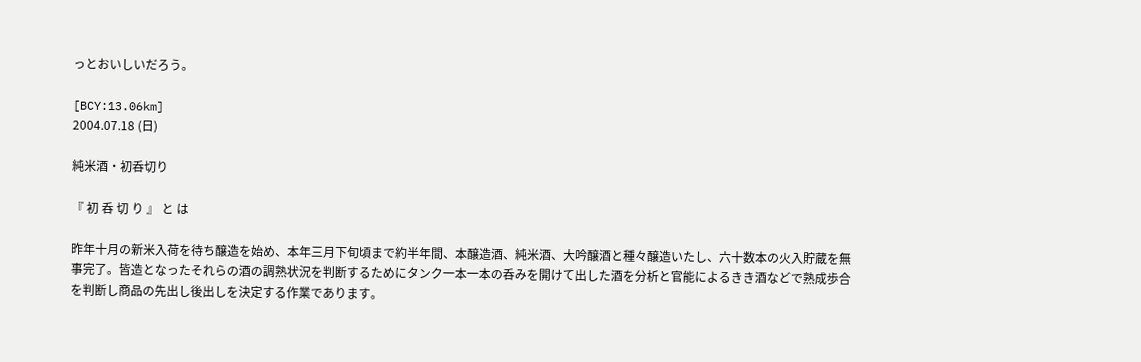っとおいしいだろう。

[BCY:13.06km]
2004.07.18 (日)

純米酒・初呑切り

『 初 呑 切 り 』 と は

昨年十月の新米入荷を待ち醸造を始め、本年三月下旬頃まで約半年間、本醸造酒、純米酒、大吟醸酒と種々醸造いたし、六十数本の火入貯蔵を無事完了。皆造となったそれらの酒の調熟状況を判断するためにタンク一本一本の呑みを開けて出した酒を分析と官能によるきき酒などで熟成歩合を判断し商品の先出し後出しを決定する作業であります。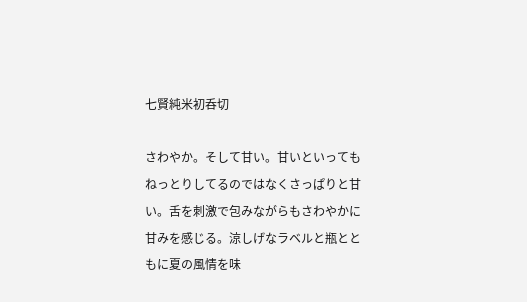七賢純米初呑切

さわやか。そして甘い。甘いといってもねっとりしてるのではなくさっぱりと甘い。舌を刺激で包みながらもさわやかに甘みを感じる。涼しげなラベルと瓶とともに夏の風情を味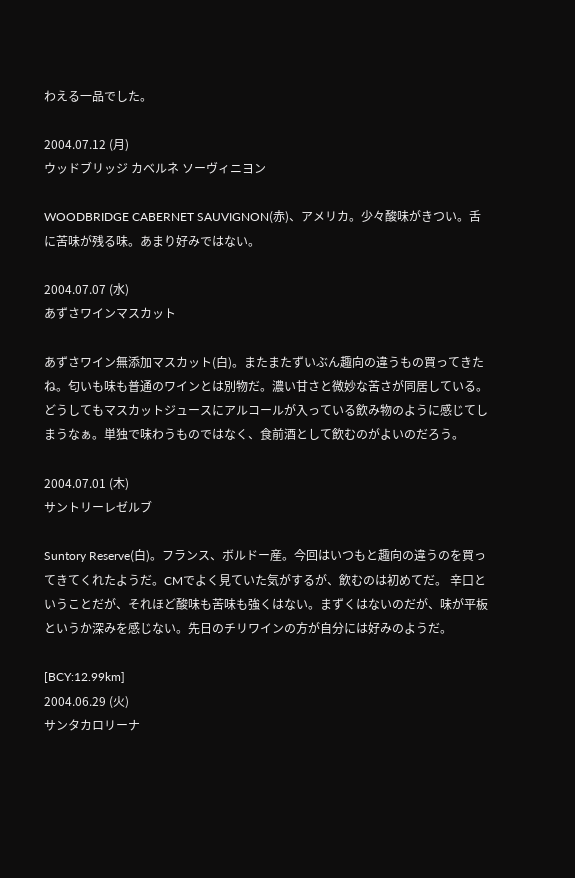わえる一品でした。

2004.07.12 (月)
ウッドブリッジ カベルネ ソーヴィニヨン

WOODBRIDGE CABERNET SAUVIGNON(赤)、アメリカ。少々酸味がきつい。舌に苦味が残る味。あまり好みではない。

2004.07.07 (水)
あずさワインマスカット

あずさワイン無添加マスカット(白)。またまたずいぶん趣向の違うもの買ってきたね。匂いも味も普通のワインとは別物だ。濃い甘さと微妙な苦さが同居している。どうしてもマスカットジュースにアルコールが入っている飲み物のように感じてしまうなぁ。単独で味わうものではなく、食前酒として飲むのがよいのだろう。

2004.07.01 (木)
サントリーレゼルブ

Suntory Reserve(白)。フランス、ボルドー産。今回はいつもと趣向の違うのを買ってきてくれたようだ。CMでよく見ていた気がするが、飲むのは初めてだ。 辛口ということだが、それほど酸味も苦味も強くはない。まずくはないのだが、味が平板というか深みを感じない。先日のチリワインの方が自分には好みのようだ。

[BCY:12.99km]
2004.06.29 (火)
サンタカロリーナ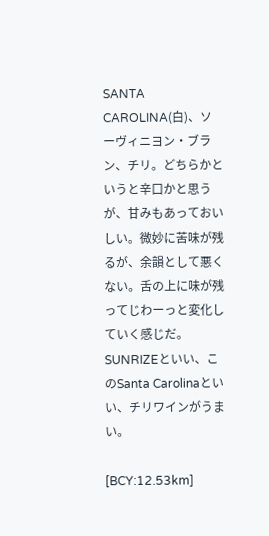SANTA CAROLINA(白)、ソーヴィニヨン・ブラン、チリ。どちらかというと辛口かと思うが、甘みもあっておいしい。微妙に苦味が残るが、余韻として悪くない。舌の上に味が残ってじわーっと変化していく感じだ。SUNRIZEといい、このSanta Carolinaといい、チリワインがうまい。

[BCY:12.53km]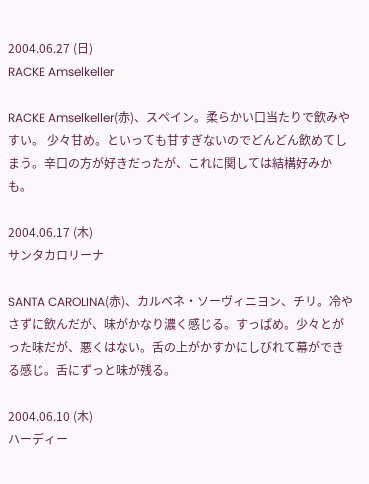2004.06.27 (日)
RACKE Amselkeller

RACKE Amselkeller(赤)、スペイン。柔らかい口当たりで飲みやすい。 少々甘め。といっても甘すぎないのでどんどん飲めてしまう。辛口の方が好きだったが、これに関しては結構好みかも。

2004.06.17 (木)
サンタカロリーナ

SANTA CAROLINA(赤)、カルベネ・ソーヴィニヨン、チリ。冷やさずに飲んだが、味がかなり濃く感じる。すっぱめ。少々とがった味だが、悪くはない。舌の上がかすかにしびれて幕ができる感じ。舌にずっと味が残る。

2004.06.10 (木)
ハーディー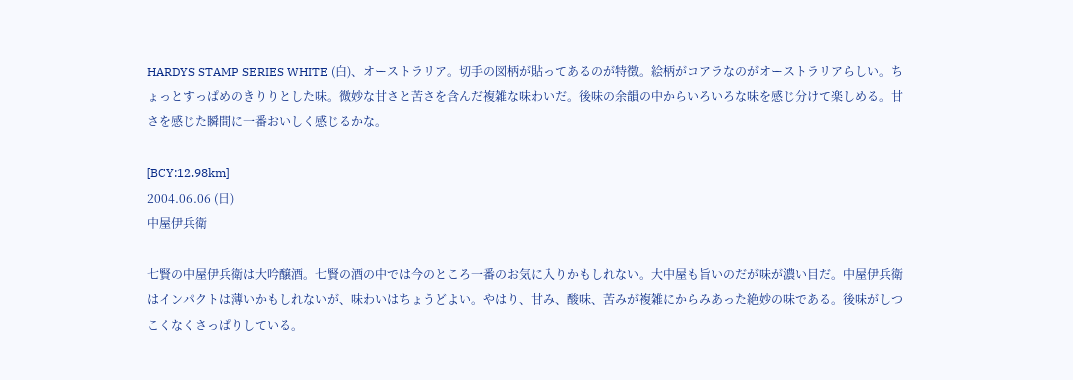HARDYS STAMP SERIES WHITE (白)、オーストラリア。切手の図柄が貼ってあるのが特徴。絵柄がコアラなのがオーストラリアらしい。ちょっとすっぱめのきりりとした味。微妙な甘さと苦さを含んだ複雑な味わいだ。後味の余韻の中からいろいろな味を感じ分けて楽しめる。甘さを感じた瞬間に一番おいしく感じるかな。

[BCY:12.98km]
2004.06.06 (日)
中屋伊兵衛

七賢の中屋伊兵衛は大吟醸酒。七賢の酒の中では今のところ一番のお気に入りかもしれない。大中屋も旨いのだが味が濃い目だ。中屋伊兵衛はインパクトは薄いかもしれないが、味わいはちょうどよい。やはり、甘み、酸味、苦みが複雑にからみあった絶妙の味である。後味がしつこくなくさっぱりしている。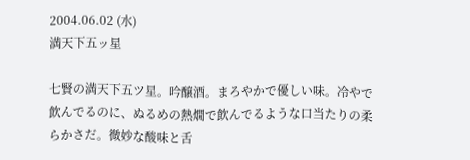2004.06.02 (水)
満天下五ッ星

七賢の満天下五ツ星。吟醸酒。まろやかで優しい味。冷やで飲んでるのに、ぬるめの熱燗で飲んでるような口当たりの柔らかさだ。微妙な酸味と舌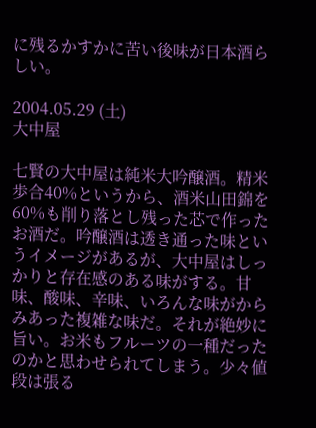に残るかすかに苦い後味が日本酒らしい。

2004.05.29 (土)
大中屋

七賢の大中屋は純米大吟醸酒。精米歩合40%というから、酒米山田錦を60%も削り落とし残った芯で作ったお酒だ。吟醸酒は透き通った味というイメージがあるが、大中屋はしっかりと存在感のある味がする。甘味、酸味、辛味、いろんな味がからみあった複雑な味だ。それが絶妙に旨い。お米もフルーツの一種だったのかと思わせられてしまう。少々値段は張る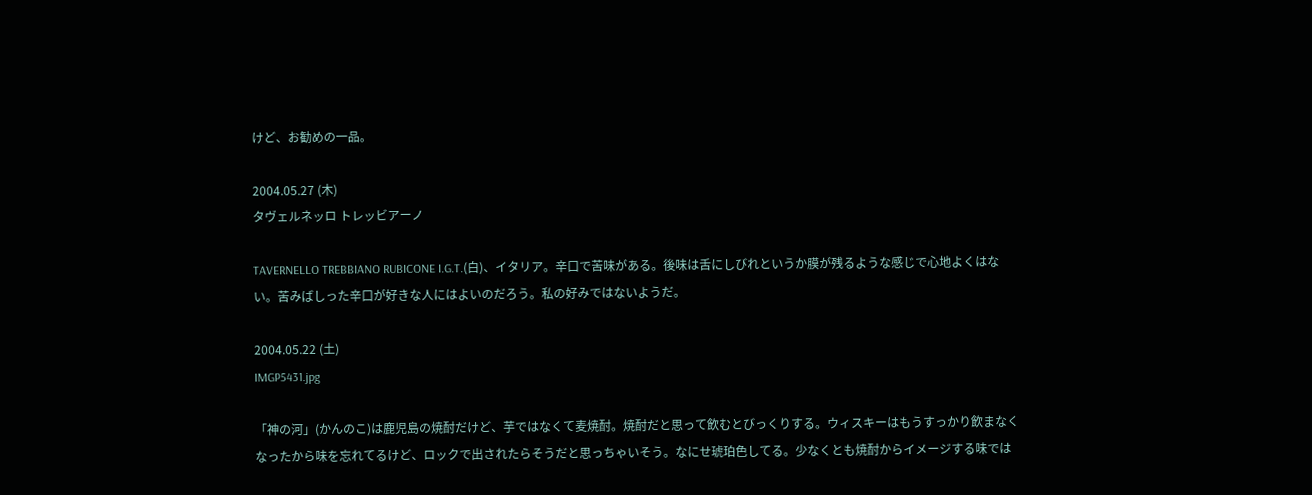けど、お勧めの一品。

2004.05.27 (木)
タヴェルネッロ トレッビアーノ

TAVERNELLO TREBBIANO RUBICONE I.G.T.(白)、イタリア。辛口で苦味がある。後味は舌にしびれというか膜が残るような感じで心地よくはない。苦みばしった辛口が好きな人にはよいのだろう。私の好みではないようだ。

2004.05.22 (土)
IMGP5431.jpg

「神の河」(かんのこ)は鹿児島の焼酎だけど、芋ではなくて麦焼酎。焼酎だと思って飲むとびっくりする。ウィスキーはもうすっかり飲まなくなったから味を忘れてるけど、ロックで出されたらそうだと思っちゃいそう。なにせ琥珀色してる。少なくとも焼酎からイメージする味では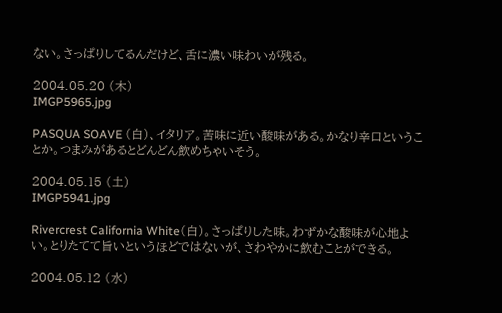ない。さっぱりしてるんだけど、舌に濃い味わいが残る。

2004.05.20 (木)
IMGP5965.jpg

PASQUA SOAVE (白)、イタリア。苦味に近い酸味がある。かなり辛口ということか。つまみがあるとどんどん飲めちゃいそう。

2004.05.15 (土)
IMGP5941.jpg

Rivercrest California White(白)。さっぱりした味。わずかな酸味が心地よい。とりたてて旨いというほどではないが、さわやかに飲むことができる。

2004.05.12 (水)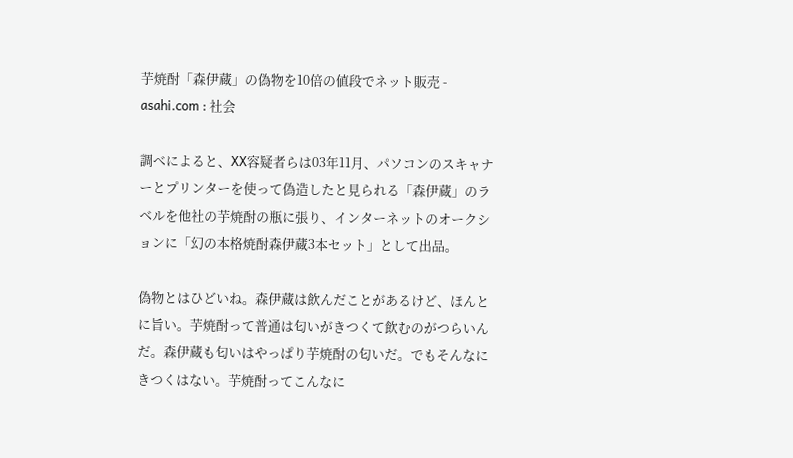芋焼酎「森伊蔵」の偽物を10倍の値段でネット販売 - asahi.com : 社会

調べによると、XX容疑者らは03年11月、パソコンのスキャナーとプリンターを使って偽造したと見られる「森伊蔵」のラベルを他社の芋焼酎の瓶に張り、インターネットのオークションに「幻の本格焼酎森伊蔵3本セット」として出品。

偽物とはひどいね。森伊蔵は飲んだことがあるけど、ほんとに旨い。芋焼酎って普通は匂いがきつくて飲むのがつらいんだ。森伊蔵も匂いはやっぱり芋焼酎の匂いだ。でもそんなにきつくはない。芋焼酎ってこんなに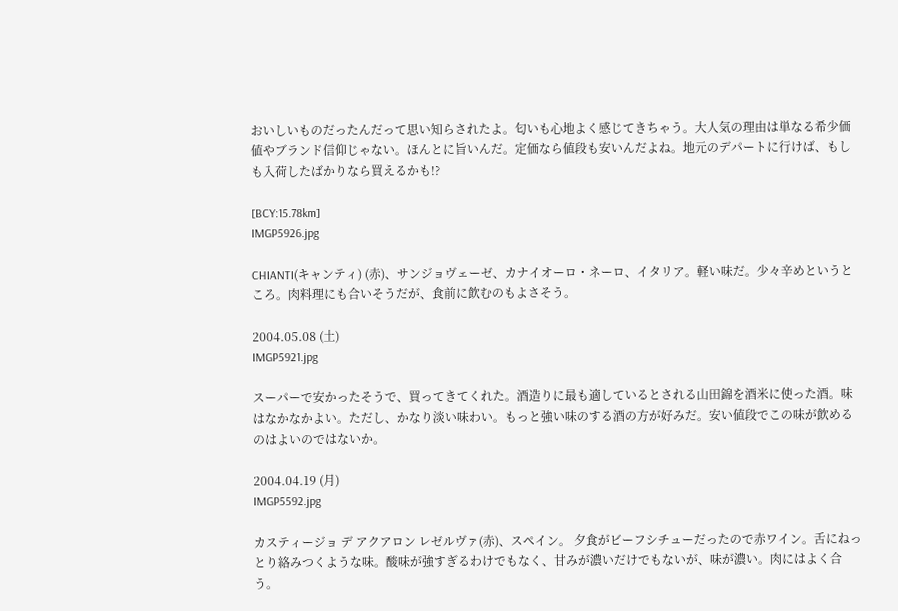おいしいものだったんだって思い知らされたよ。匂いも心地よく感じてきちゃう。大人気の理由は単なる希少価値やブランド信仰じゃない。ほんとに旨いんだ。定価なら値段も安いんだよね。地元のデパートに行けば、もしも入荷したばかりなら買えるかも!?

[BCY:15.78km]
IMGP5926.jpg

CHIANTI(キャンティ) (赤)、サンジョヴェーゼ、カナイオーロ・ネーロ、イタリア。軽い味だ。少々辛めというところ。肉料理にも合いそうだが、食前に飲むのもよさそう。

2004.05.08 (土)
IMGP5921.jpg

スーパーで安かったそうで、買ってきてくれた。酒造りに最も適しているとされる山田錦を酒米に使った酒。味はなかなかよい。ただし、かなり淡い味わい。もっと強い味のする酒の方が好みだ。安い値段でこの味が飲めるのはよいのではないか。

2004.04.19 (月)
IMGP5592.jpg

カスティージョ デ アクアロン レゼルヴァ(赤)、スペイン。 夕食がビーフシチューだったので赤ワイン。舌にねっとり絡みつくような味。酸味が強すぎるわけでもなく、甘みが濃いだけでもないが、味が濃い。肉にはよく合う。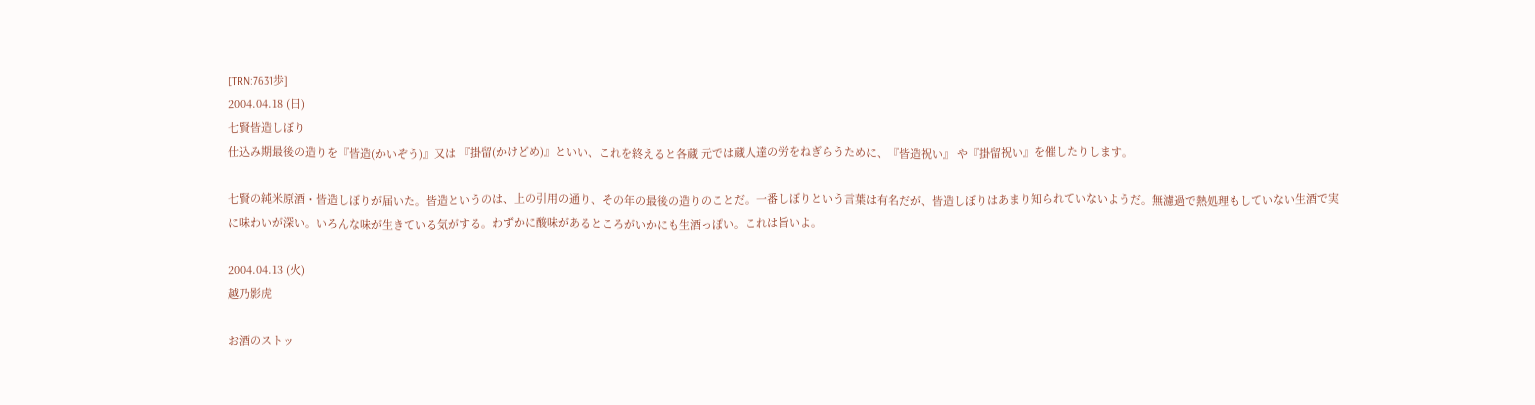[TRN:7631歩]
2004.04.18 (日)
七賢皆造しぼり
仕込み期最後の造りを『皆造(かいぞう)』又は 『掛留(かけどめ)』といい、これを終えると各蔵 元では蔵人達の労をねぎらうために、『皆造祝い』 や『掛留祝い』を催したりします。

七賢の純米原酒・皆造しぼりが届いた。皆造というのは、上の引用の通り、その年の最後の造りのことだ。一番しぼりという言葉は有名だが、皆造しぼりはあまり知られていないようだ。無濾過で熱処理もしていない生酒で実に味わいが深い。いろんな味が生きている気がする。わずかに酸味があるところがいかにも生酒っぽい。これは旨いよ。

2004.04.13 (火)
越乃影虎

お酒のストッ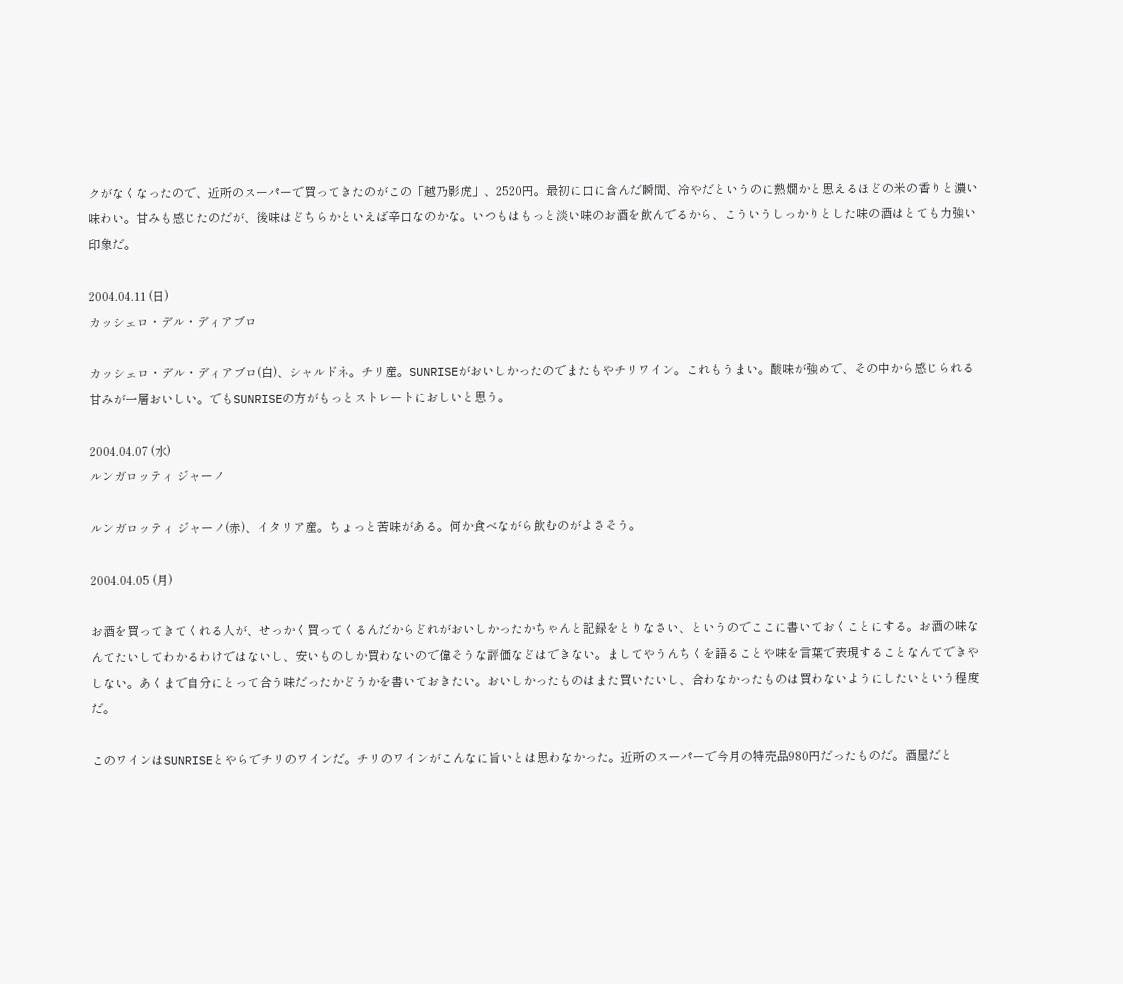クがなくなったので、近所のスーパーで買ってきたのがこの「越乃影虎」、2520円。最初に口に含んだ瞬間、冷やだというのに熱燗かと思えるほどの米の香りと濃い味わい。甘みも感じたのだが、後味はどちらかといえば辛口なのかな。いつもはもっと淡い味のお酒を飲んでるから、こういうしっかりとした味の酒はとても力強い印象だ。

2004.04.11 (日)
カッシェロ・デル・ディアブロ

カッシェロ・デル・ディアブロ(白)、シャルドネ。チリ産。SUNRISEがおいしかったのでまたもやチリワイン。これもうまい。酸味が強めで、その中から感じられる甘みが一層おいしい。でもSUNRISEの方がもっとストレートにおしいと思う。

2004.04.07 (水)
ルンガロッティ ジャーノ

ルンガロッティ ジャーノ(赤)、イタリア産。ちょっと苦味がある。何か食べながら飲むのがよさそう。

2004.04.05 (月)

お酒を買ってきてくれる人が、せっかく買ってくるんだからどれがおいしかったかちゃんと記録をとりなさい、というのでここに書いておくことにする。お酒の味なんてたいしてわかるわけではないし、安いものしか買わないので偉そうな評価などはできない。ましてやうんちくを語ることや味を言葉で表現することなんてできやしない。あくまで自分にとって合う味だったかどうかを書いておきたい。おいしかったものはまた買いたいし、合わなかったものは買わないようにしたいという程度だ。

このワインはSUNRISEとやらでチリのワインだ。チリのワインがこんなに旨いとは思わなかった。近所のスーパーで今月の特売品980円だったものだ。酒屋だと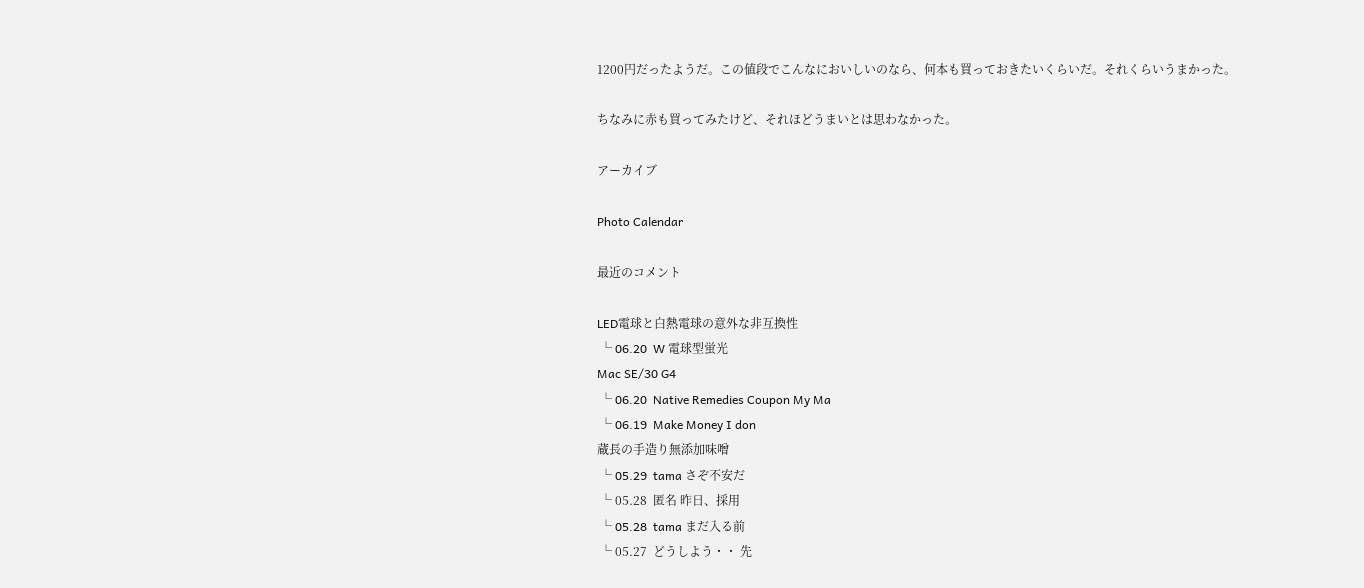1200円だったようだ。この値段でこんなにおいしいのなら、何本も買っておきたいくらいだ。それくらいうまかった。

ちなみに赤も買ってみたけど、それほどうまいとは思わなかった。

アーカイブ

Photo Calendar

最近のコメント

LED電球と白熱電球の意外な非互換性
 └ 06.20  W 電球型蛍光
Mac SE/30 G4
 └ 06.20  Native Remedies Coupon My Ma
 └ 06.19  Make Money I don
蔵長の手造り無添加味噌
 └ 05.29  tama さぞ不安だ
 └ 05.28  匿名 昨日、採用
 └ 05.28  tama まだ入る前
 └ 05.27  どうしよう・・ 先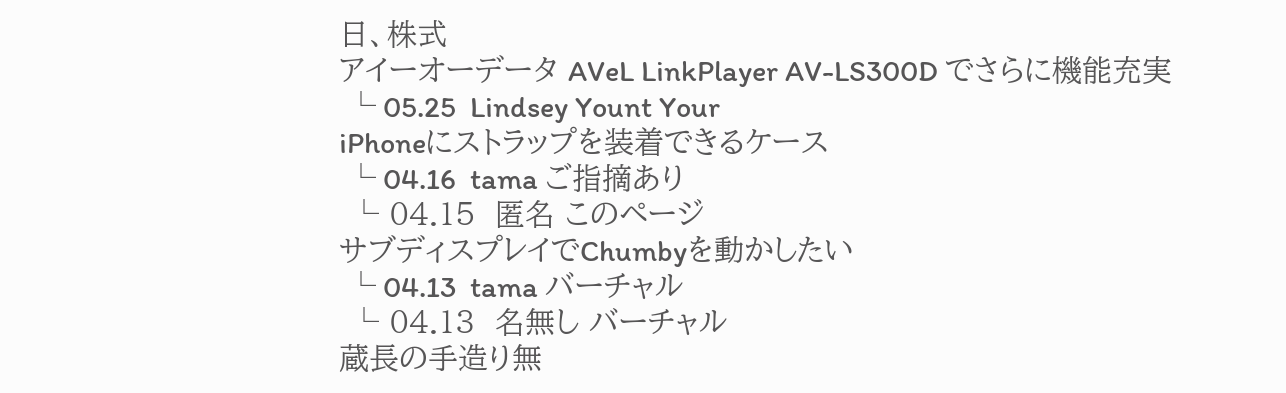日、株式
アイーオーデータ AVeL LinkPlayer AV-LS300D でさらに機能充実
 └ 05.25  Lindsey Yount Your
iPhoneにストラップを装着できるケース
 └ 04.16  tama ご指摘あり
 └ 04.15  匿名 このページ
サブディスプレイでChumbyを動かしたい
 └ 04.13  tama バーチャル
 └ 04.13  名無し バーチャル
蔵長の手造り無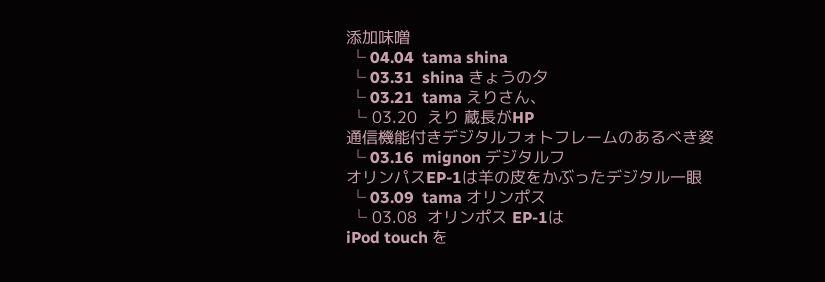添加味噌
 └ 04.04  tama shina
 └ 03.31  shina きょうの夕
 └ 03.21  tama えりさん、
 └ 03.20  えり 蔵長がHP
通信機能付きデジタルフォトフレームのあるべき姿
 └ 03.16  mignon デジタルフ
オリンパスEP-1は羊の皮をかぶったデジタル一眼
 └ 03.09  tama オリンポス
 └ 03.08  オリンポス EP-1は
iPod touch を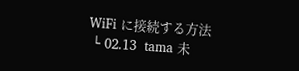WiFi に接続する方法
 └ 02.13  tama 未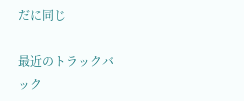だに同じ

最近のトラックバック